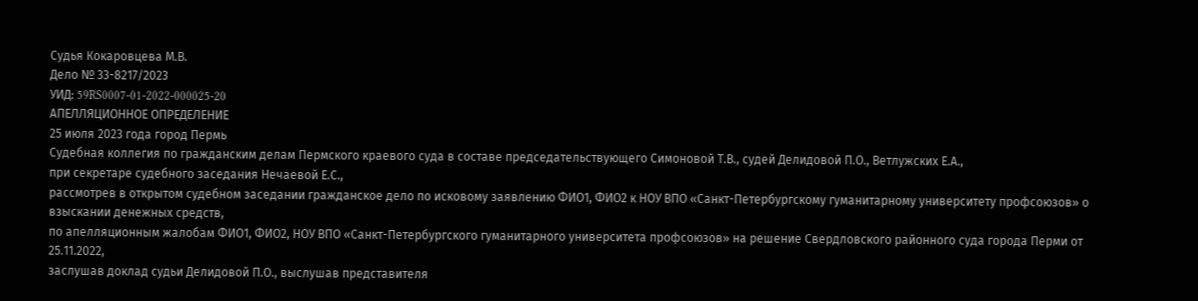Судья Кокаровцева М.В.
Дело № 33-8217/2023
УИД: 59RS0007-01-2022-000025-20
АПЕЛЛЯЦИОННОЕ ОПРЕДЕЛЕНИЕ
25 июля 2023 года город Пермь
Судебная коллегия по гражданским делам Пермского краевого суда в составе председательствующего Симоновой Т.В., судей Делидовой П.О., Ветлужских Е.А.,
при секретаре судебного заседания Нечаевой Е.С.,
рассмотрев в открытом судебном заседании гражданское дело по исковому заявлению ФИО1, ФИО2 к НОУ ВПО «Санкт-Петербургскому гуманитарному университету профсоюзов» о взыскании денежных средств,
по апелляционным жалобам ФИО1, ФИО2, НОУ ВПО «Санкт-Петербургского гуманитарного университета профсоюзов» на решение Свердловского районного суда города Перми от 25.11.2022,
заслушав доклад судьи Делидовой П.О., выслушав представителя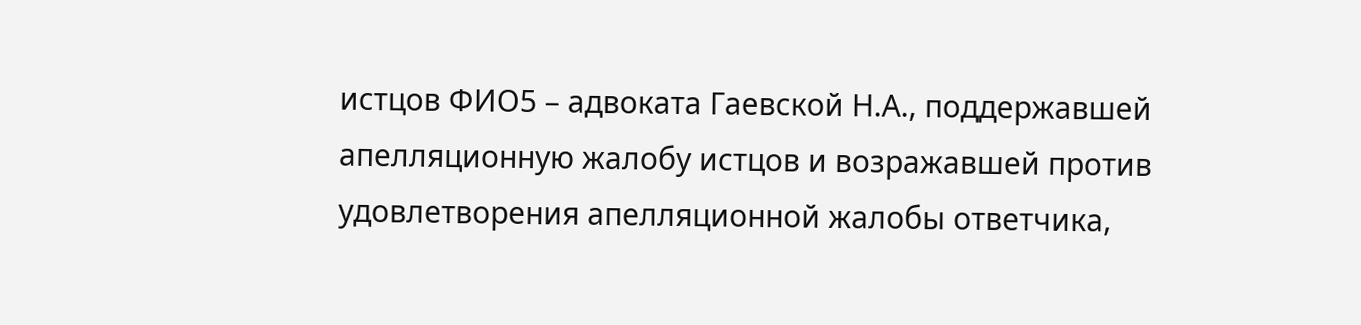истцов ФИО5 – адвоката Гаевской Н.А., поддержавшей апелляционную жалобу истцов и возражавшей против удовлетворения апелляционной жалобы ответчика,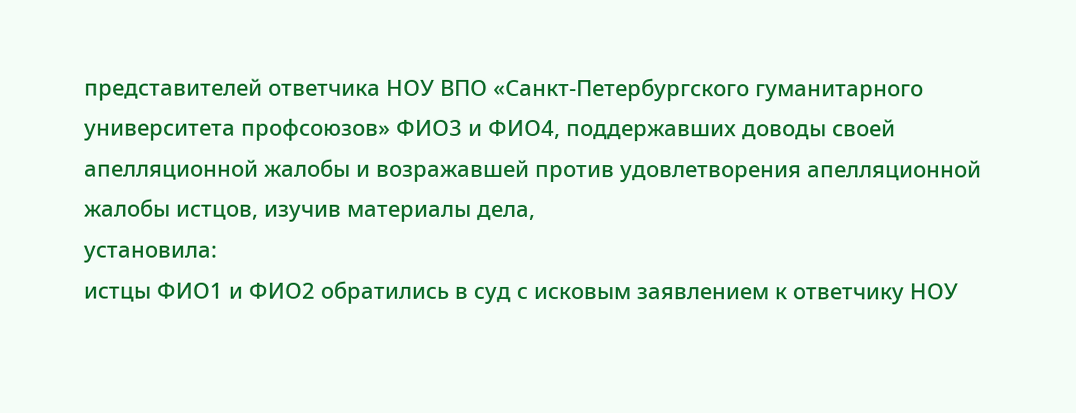представителей ответчика НОУ ВПО «Санкт-Петербургского гуманитарного университета профсоюзов» ФИО3 и ФИО4, поддержавших доводы своей апелляционной жалобы и возражавшей против удовлетворения апелляционной жалобы истцов, изучив материалы дела,
установила:
истцы ФИО1 и ФИО2 обратились в суд с исковым заявлением к ответчику НОУ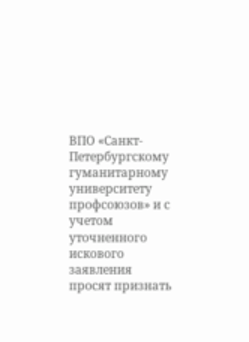ВПО «Санкт-Петербургскому гуманитарному университету профсоюзов» и с учетом уточненного искового заявления просят признать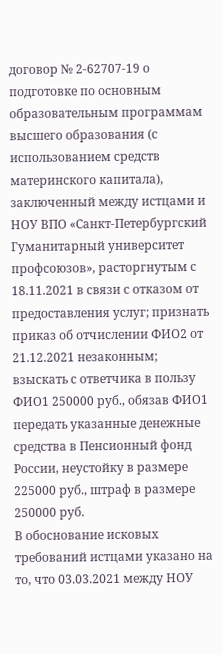договор № 2-62707-19 о подготовке по основным образовательным программам высшего образования (с использованием средств материнского капитала), заключенный между истцами и НОУ ВПО «Санкт-Петербургский Гуманитарный университет профсоюзов», расторгнутым с 18.11.2021 в связи с отказом от предоставления услуг; признать приказ об отчислении ФИО2 от 21.12.2021 незаконным; взыскать с ответчика в пользу ФИО1 250000 руб., обязав ФИО1 передать указанные денежные средства в Пенсионный фонд России, неустойку в размере 225000 руб., штраф в размере 250000 руб.
В обоснование исковых требований истцами указано на то, что 03.03.2021 между НОУ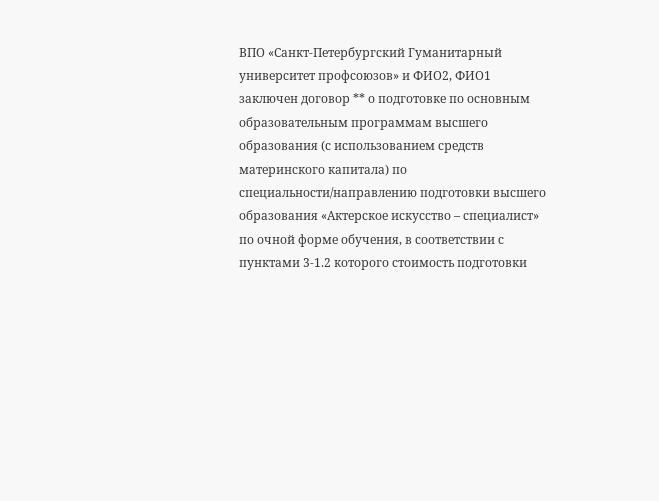ВПО «Санкт-Петербургский Гуманитарный университет профсоюзов» и ФИО2, ФИО1 заключен договор ** о подготовке по основным образовательным программам высшего образования (с использованием средств материнского капитала) по специальности/направлению подготовки высшего образования «Актерское искусство – специалист» по очной форме обучения, в соответствии с пунктами 3-1.2 которого стоимость подготовки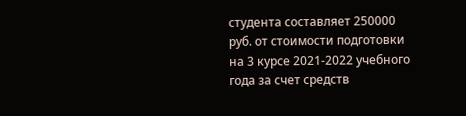студента составляет 250000 руб. от стоимости подготовки на 3 курсе 2021-2022 учебного года за счет средств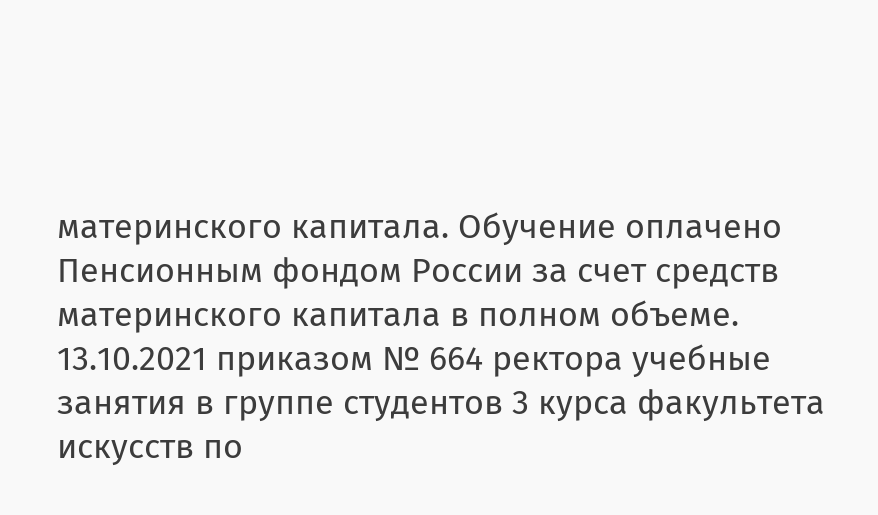материнского капитала. Обучение оплачено Пенсионным фондом России за счет средств материнского капитала в полном объеме. 13.10.2021 приказом № 664 ректора учебные занятия в группе студентов 3 курса факультета искусств по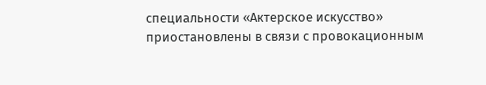специальности «Актерское искусство» приостановлены в связи с провокационным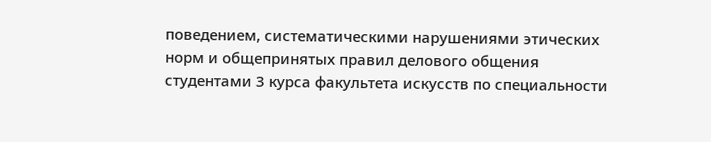поведением, систематическими нарушениями этических норм и общепринятых правил делового общения студентами 3 курса факультета искусств по специальности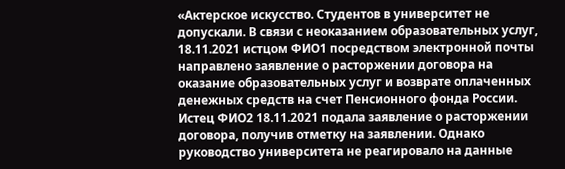«Актерское искусство. Студентов в университет не допускали. В связи с неоказанием образовательных услуг, 18.11.2021 истцом ФИО1 посредством электронной почты направлено заявление о расторжении договора на оказание образовательных услуг и возврате оплаченных денежных средств на счет Пенсионного фонда России. Истец ФИО2 18.11.2021 подала заявление о расторжении договора, получив отметку на заявлении. Однако руководство университета не реагировало на данные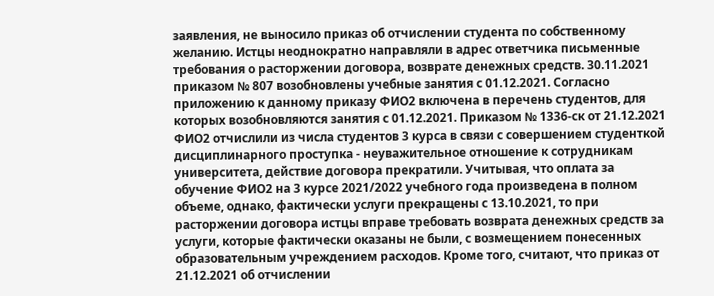заявления, не выносило приказ об отчислении студента по собственному желанию. Истцы неоднократно направляли в адрес ответчика письменные требования о расторжении договора, возврате денежных средств. 30.11.2021 приказом № 807 возобновлены учебные занятия с 01.12.2021. Согласно приложению к данному приказу ФИО2 включена в перечень студентов, для которых возобновляются занятия с 01.12.2021. Приказом № 1336-ск от 21.12.2021 ФИО2 отчислили из числа студентов 3 курса в связи с совершением студенткой дисциплинарного проступка - неуважительное отношение к сотрудникам университета, действие договора прекратили. Учитывая, что оплата за обучение ФИО2 на 3 курсе 2021/2022 учебного года произведена в полном объеме, однако, фактически услуги прекращены с 13.10.2021, то при расторжении договора истцы вправе требовать возврата денежных средств за услуги, которые фактически оказаны не были, с возмещением понесенных образовательным учреждением расходов. Кроме того, считают, что приказ от 21.12.2021 об отчислении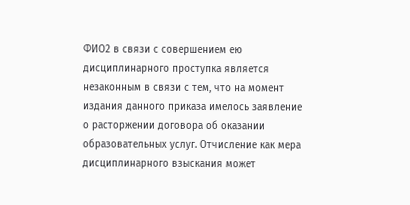ФИО2 в связи с совершением ею дисциплинарного проступка является незаконным в связи с тем, что на момент издания данного приказа имелось заявление о расторжении договора об оказании образовательных услуг. Отчисление как мера дисциплинарного взыскания может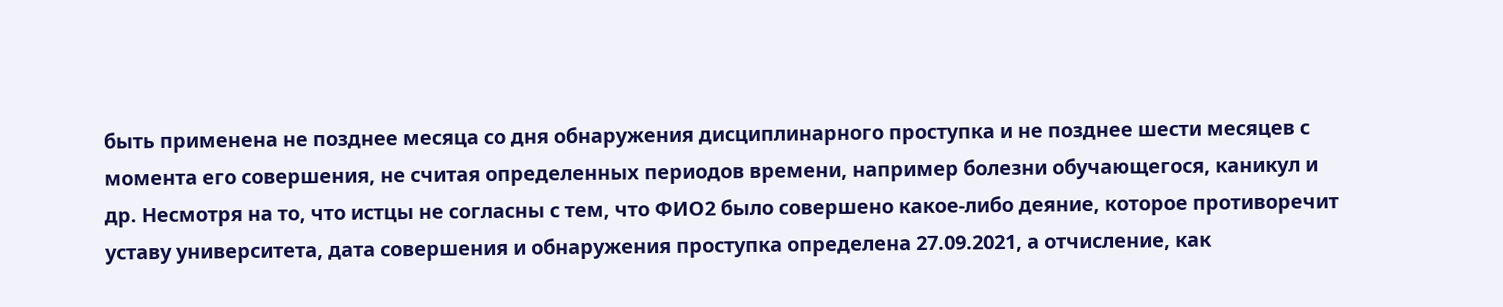быть применена не позднее месяца со дня обнаружения дисциплинарного проступка и не позднее шести месяцев с момента его совершения, не считая определенных периодов времени, например болезни обучающегося, каникул и др. Несмотря на то, что истцы не согласны с тем, что ФИО2 было совершено какое-либо деяние, которое противоречит уставу университета, дата совершения и обнаружения проступка определена 27.09.2021, а отчисление, как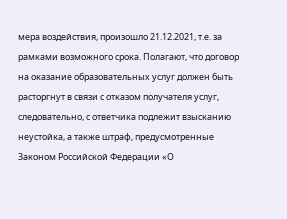мера воздействия, произошло 21.12.2021, т.е. за рамками возможного срока. Полагают, что договор на оказание образовательных услуг должен быть расторгнут в связи с отказом получателя услуг, следовательно, с ответчика подлежит взысканию неустойка, а также штраф, предусмотренные Законом Российской Федерации «О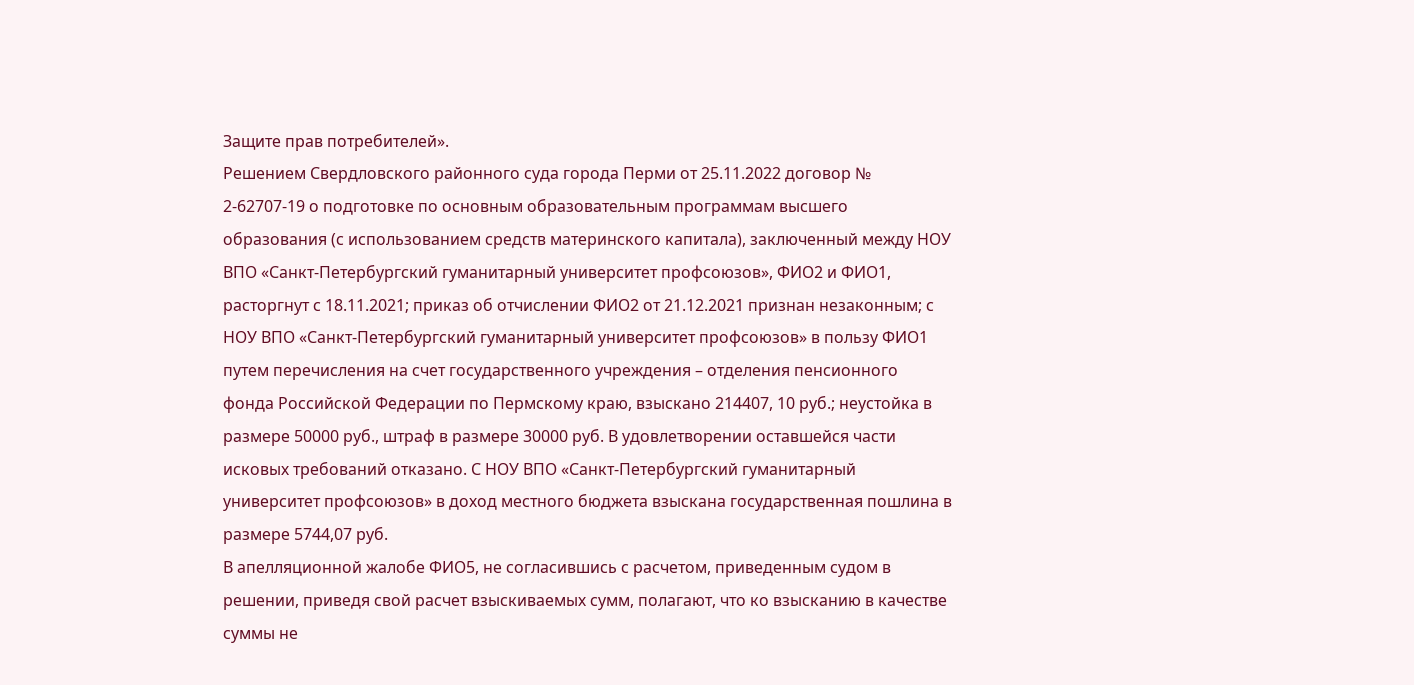Защите прав потребителей».
Решением Свердловского районного суда города Перми от 25.11.2022 договор № 2-62707-19 о подготовке по основным образовательным программам высшего образования (с использованием средств материнского капитала), заключенный между НОУ ВПО «Санкт-Петербургский гуманитарный университет профсоюзов», ФИО2 и ФИО1, расторгнут с 18.11.2021; приказ об отчислении ФИО2 от 21.12.2021 признан незаконным; с НОУ ВПО «Санкт-Петербургский гуманитарный университет профсоюзов» в пользу ФИО1 путем перечисления на счет государственного учреждения – отделения пенсионного фонда Российской Федерации по Пермскому краю, взыскано 214407, 10 руб.; неустойка в размере 50000 руб., штраф в размере 30000 руб. В удовлетворении оставшейся части исковых требований отказано. С НОУ ВПО «Санкт-Петербургский гуманитарный университет профсоюзов» в доход местного бюджета взыскана государственная пошлина в размере 5744,07 руб.
В апелляционной жалобе ФИО5, не согласившись с расчетом, приведенным судом в решении, приведя свой расчет взыскиваемых сумм, полагают, что ко взысканию в качестве суммы не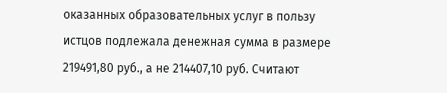оказанных образовательных услуг в пользу истцов подлежала денежная сумма в размере 219491,80 руб., а не 214407,10 руб. Считают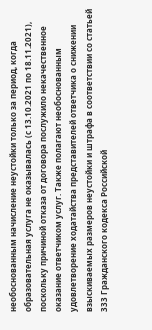необоснованным начисление неустойки только за период, когда образовательная услуга не оказывалась (с 13.10.2021 по 18.11.2021), поскольку причиной отказа от договора послужило некачественное оказание ответчиком услуг. Также полагают необоснованным удовлетворение ходатайства представителей ответчика о снижении взыскиваемых размеров неустойки и штрафа в соответствии со статьей 333 Гражданского кодекса Российской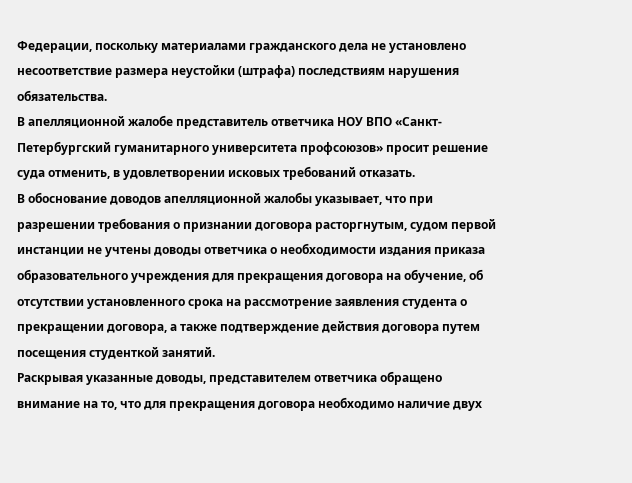Федерации, поскольку материалами гражданского дела не установлено несоответствие размера неустойки (штрафа) последствиям нарушения обязательства.
В апелляционной жалобе представитель ответчика НОУ ВПО «Санкт-Петербургский гуманитарного университета профсоюзов» просит решение суда отменить, в удовлетворении исковых требований отказать.
В обоснование доводов апелляционной жалобы указывает, что при разрешении требования о признании договора расторгнутым, судом первой инстанции не учтены доводы ответчика о необходимости издания приказа образовательного учреждения для прекращения договора на обучение, об отсутствии установленного срока на рассмотрение заявления студента о прекращении договора, а также подтверждение действия договора путем посещения студенткой занятий.
Раскрывая указанные доводы, представителем ответчика обращено внимание на то, что для прекращения договора необходимо наличие двух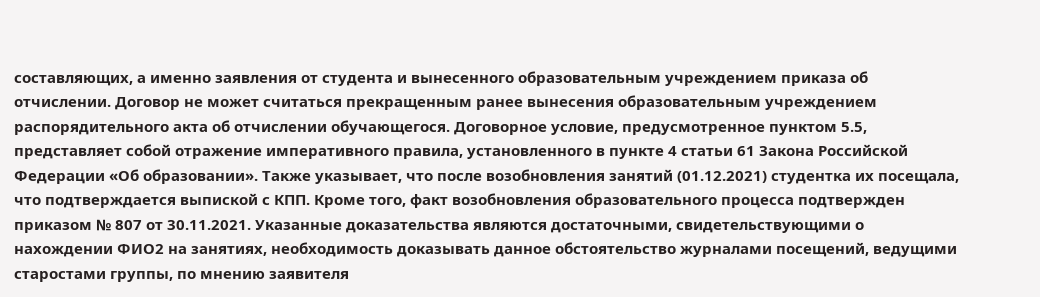составляющих, а именно заявления от студента и вынесенного образовательным учреждением приказа об отчислении. Договор не может считаться прекращенным ранее вынесения образовательным учреждением распорядительного акта об отчислении обучающегося. Договорное условие, предусмотренное пунктом 5.5, представляет собой отражение императивного правила, установленного в пункте 4 статьи 61 Закона Российской Федерации «Об образовании». Также указывает, что после возобновления занятий (01.12.2021) студентка их посещала, что подтверждается выпиской с КПП. Кроме того, факт возобновления образовательного процесса подтвержден приказом № 807 от 30.11.2021. Указанные доказательства являются достаточными, свидетельствующими о нахождении ФИО2 на занятиях, необходимость доказывать данное обстоятельство журналами посещений, ведущими старостами группы, по мнению заявителя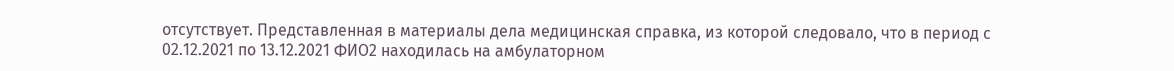отсутствует. Представленная в материалы дела медицинская справка, из которой следовало, что в период с 02.12.2021 по 13.12.2021 ФИО2 находилась на амбулаторном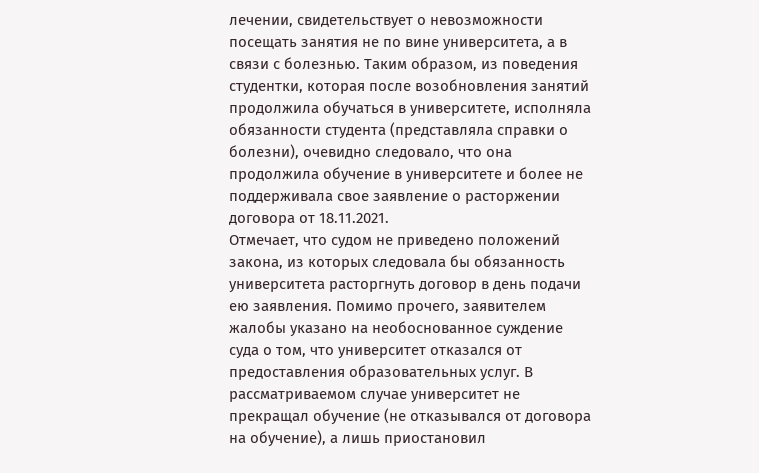лечении, свидетельствует о невозможности посещать занятия не по вине университета, а в связи с болезнью. Таким образом, из поведения студентки, которая после возобновления занятий продолжила обучаться в университете, исполняла обязанности студента (представляла справки о болезни), очевидно следовало, что она продолжила обучение в университете и более не поддерживала свое заявление о расторжении договора от 18.11.2021.
Отмечает, что судом не приведено положений закона, из которых следовала бы обязанность университета расторгнуть договор в день подачи ею заявления. Помимо прочего, заявителем жалобы указано на необоснованное суждение суда о том, что университет отказался от предоставления образовательных услуг. В рассматриваемом случае университет не прекращал обучение (не отказывался от договора на обучение), а лишь приостановил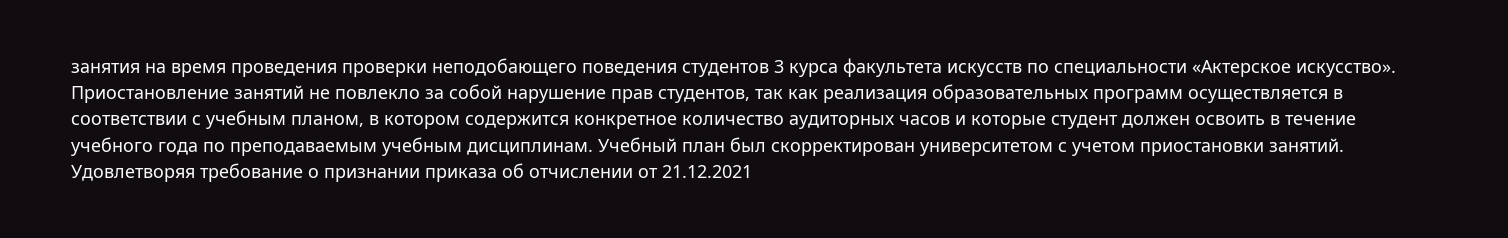занятия на время проведения проверки неподобающего поведения студентов 3 курса факультета искусств по специальности «Актерское искусство». Приостановление занятий не повлекло за собой нарушение прав студентов, так как реализация образовательных программ осуществляется в соответствии с учебным планом, в котором содержится конкретное количество аудиторных часов и которые студент должен освоить в течение учебного года по преподаваемым учебным дисциплинам. Учебный план был скорректирован университетом с учетом приостановки занятий.
Удовлетворяя требование о признании приказа об отчислении от 21.12.2021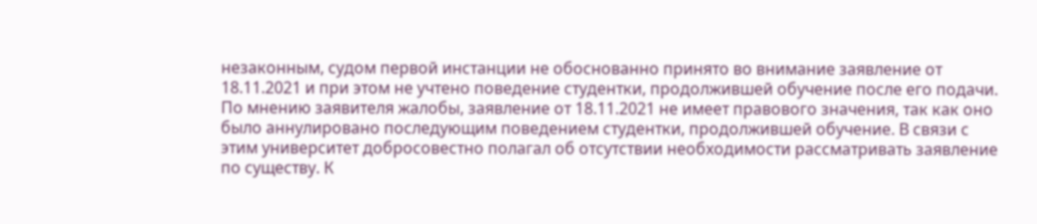незаконным, судом первой инстанции не обоснованно принято во внимание заявление от 18.11.2021 и при этом не учтено поведение студентки, продолжившей обучение после его подачи. По мнению заявителя жалобы, заявление от 18.11.2021 не имеет правового значения, так как оно было аннулировано последующим поведением студентки, продолжившей обучение. В связи с этим университет добросовестно полагал об отсутствии необходимости рассматривать заявление по существу. К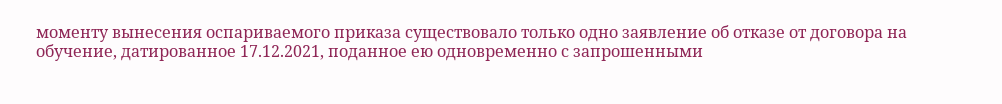моменту вынесения оспариваемого приказа существовало только одно заявление об отказе от договора на обучение, датированное 17.12.2021, поданное ею одновременно с запрошенными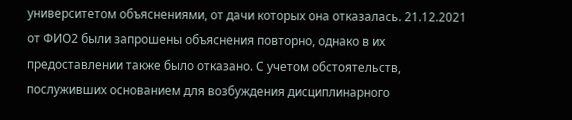университетом объяснениями, от дачи которых она отказалась. 21.12.2021 от ФИО2 были запрошены объяснения повторно, однако в их предоставлении также было отказано. С учетом обстоятельств, послуживших основанием для возбуждения дисциплинарного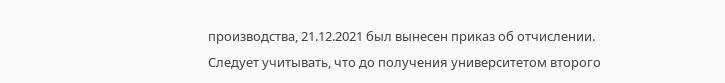производства, 21.12.2021 был вынесен приказ об отчислении. Следует учитывать, что до получения университетом второго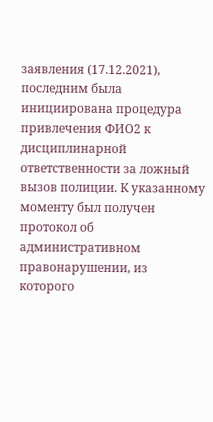заявления (17.12.2021), последним была инициирована процедура привлечения ФИО2 к дисциплинарной ответственности за ложный вызов полиции. К указанному моменту был получен протокол об административном правонарушении, из которого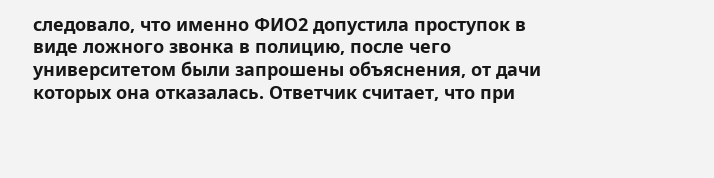следовало, что именно ФИО2 допустила проступок в виде ложного звонка в полицию, после чего университетом были запрошены объяснения, от дачи которых она отказалась. Ответчик считает, что при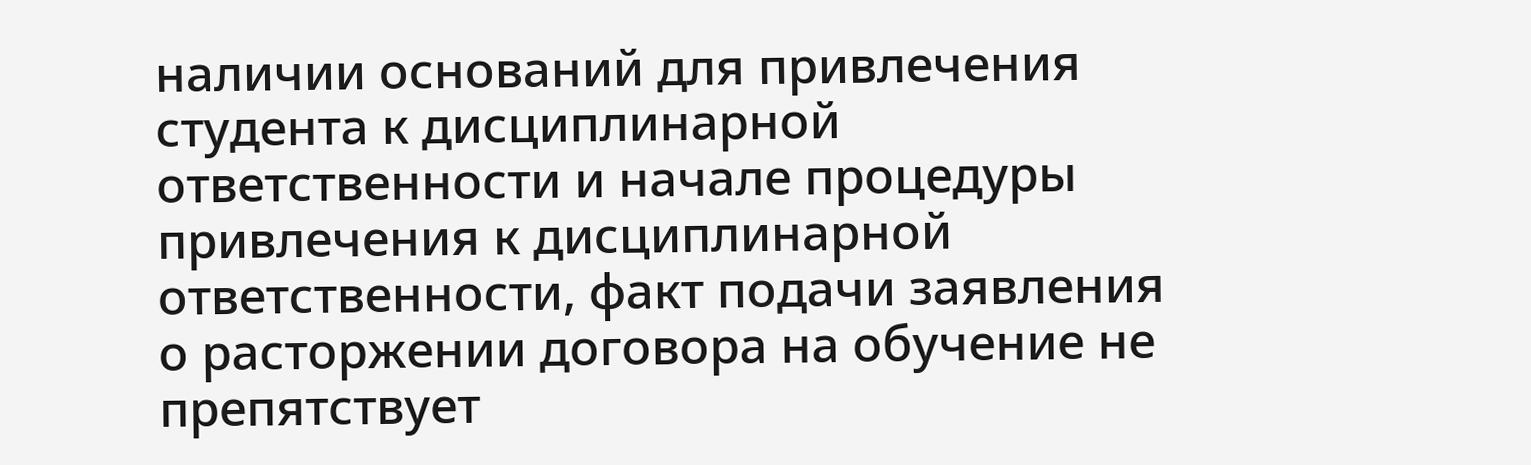наличии оснований для привлечения студента к дисциплинарной ответственности и начале процедуры привлечения к дисциплинарной ответственности, факт подачи заявления о расторжении договора на обучение не препятствует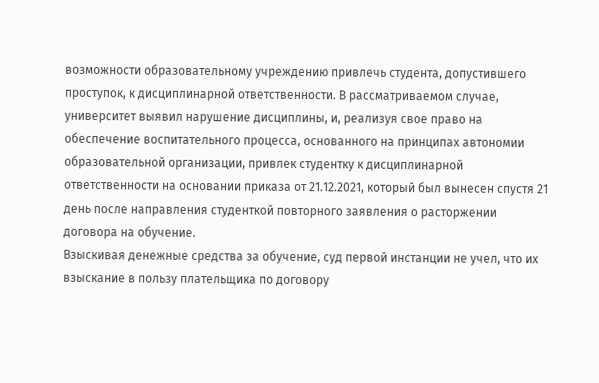возможности образовательному учреждению привлечь студента, допустившего проступок, к дисциплинарной ответственности. В рассматриваемом случае, университет выявил нарушение дисциплины, и, реализуя свое право на обеспечение воспитательного процесса, основанного на принципах автономии образовательной организации, привлек студентку к дисциплинарной ответственности на основании приказа от 21.12.2021, который был вынесен спустя 21 день после направления студенткой повторного заявления о расторжении договора на обучение.
Взыскивая денежные средства за обучение, суд первой инстанции не учел, что их взыскание в пользу плательщика по договору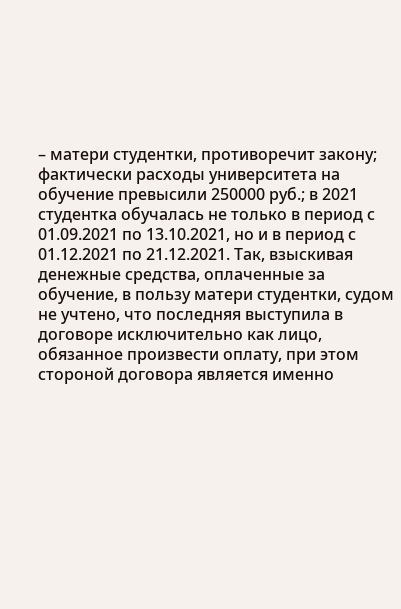– матери студентки, противоречит закону; фактически расходы университета на обучение превысили 250000 руб.; в 2021 студентка обучалась не только в период с 01.09.2021 по 13.10.2021, но и в период с 01.12.2021 по 21.12.2021. Так, взыскивая денежные средства, оплаченные за обучение, в пользу матери студентки, судом не учтено, что последняя выступила в договоре исключительно как лицо, обязанное произвести оплату, при этом стороной договора является именно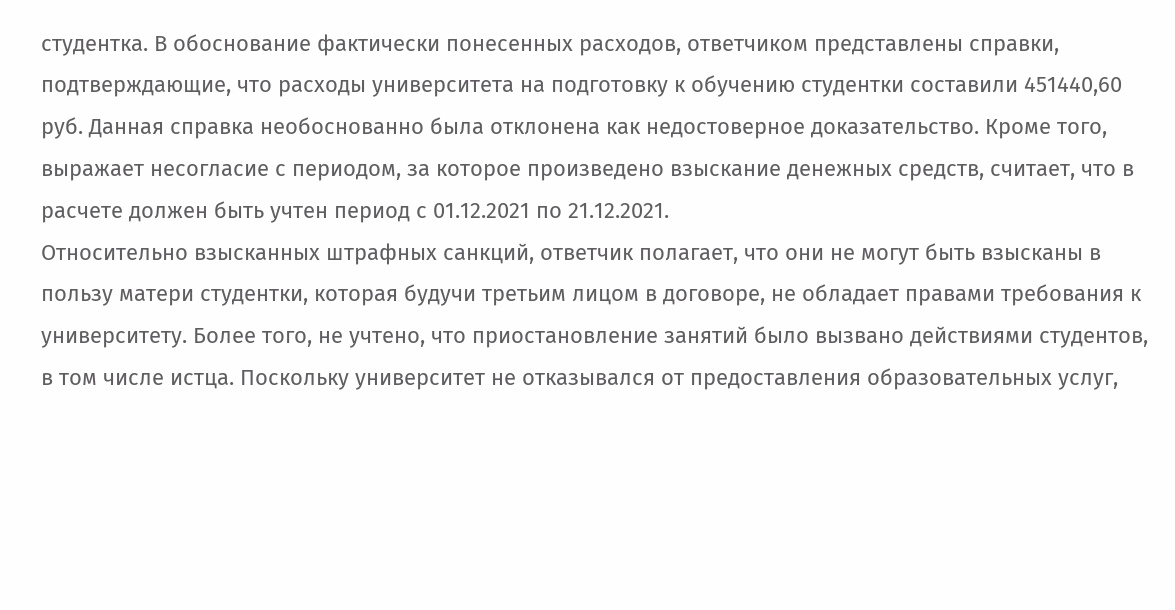студентка. В обоснование фактически понесенных расходов, ответчиком представлены справки, подтверждающие, что расходы университета на подготовку к обучению студентки составили 451440,60 руб. Данная справка необоснованно была отклонена как недостоверное доказательство. Кроме того, выражает несогласие с периодом, за которое произведено взыскание денежных средств, считает, что в расчете должен быть учтен период с 01.12.2021 по 21.12.2021.
Относительно взысканных штрафных санкций, ответчик полагает, что они не могут быть взысканы в пользу матери студентки, которая будучи третьим лицом в договоре, не обладает правами требования к университету. Более того, не учтено, что приостановление занятий было вызвано действиями студентов, в том числе истца. Поскольку университет не отказывался от предоставления образовательных услуг,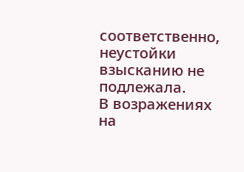соответственно, неустойки взысканию не подлежала.
В возражениях на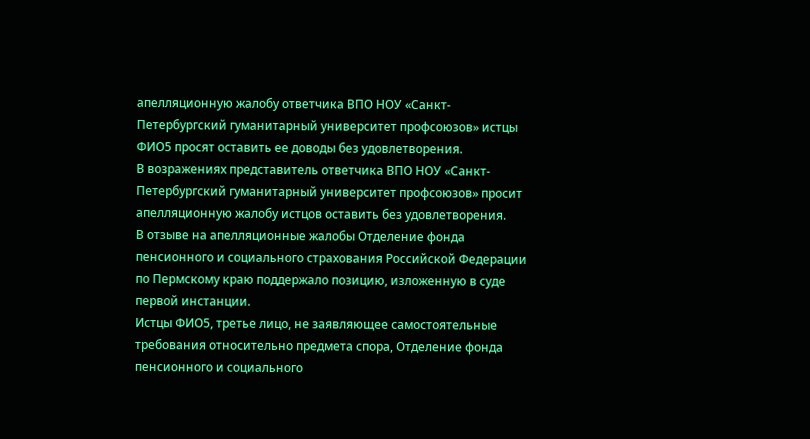апелляционную жалобу ответчика ВПО НОУ «Санкт-Петербургский гуманитарный университет профсоюзов» истцы ФИО5 просят оставить ее доводы без удовлетворения.
В возражениях представитель ответчика ВПО НОУ «Санкт-Петербургский гуманитарный университет профсоюзов» просит апелляционную жалобу истцов оставить без удовлетворения.
В отзыве на апелляционные жалобы Отделение фонда пенсионного и социального страхования Российской Федерации по Пермскому краю поддержало позицию, изложенную в суде первой инстанции.
Истцы ФИО5, третье лицо, не заявляющее самостоятельные требования относительно предмета спора, Отделение фонда пенсионного и социального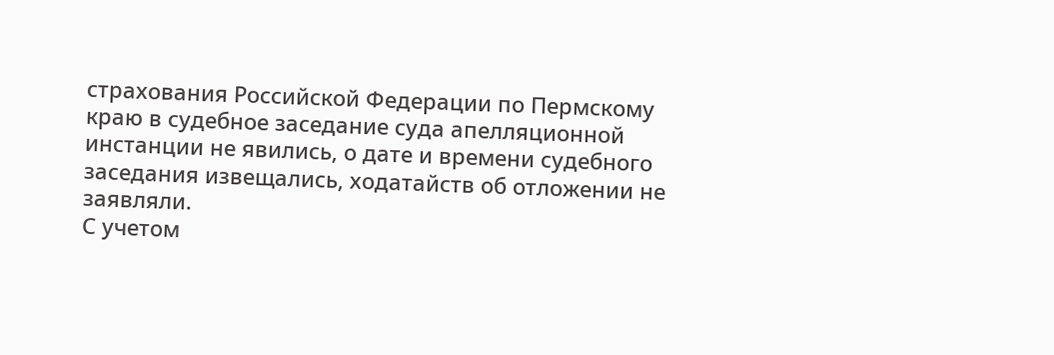страхования Российской Федерации по Пермскому краю в судебное заседание суда апелляционной инстанции не явились, о дате и времени судебного заседания извещались, ходатайств об отложении не заявляли.
С учетом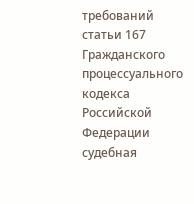требований статьи 167 Гражданского процессуального кодекса Российской Федерации судебная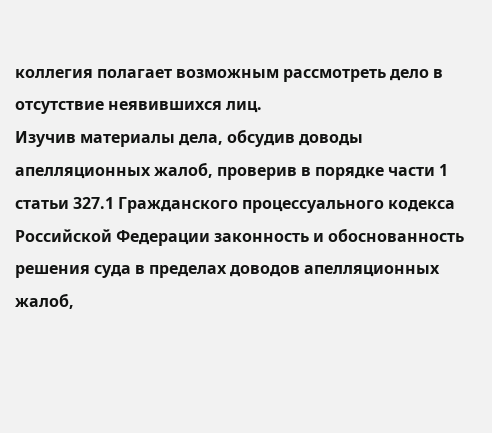коллегия полагает возможным рассмотреть дело в отсутствие неявившихся лиц.
Изучив материалы дела, обсудив доводы апелляционных жалоб, проверив в порядке части 1 статьи 327.1 Гражданского процессуального кодекса Российской Федерации законность и обоснованность решения суда в пределах доводов апелляционных жалоб,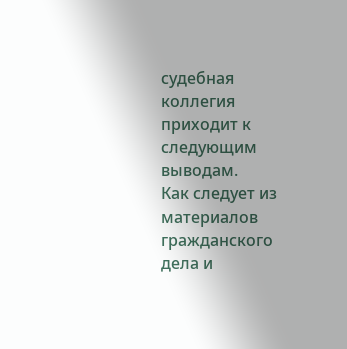судебная коллегия приходит к следующим выводам.
Как следует из материалов гражданского дела и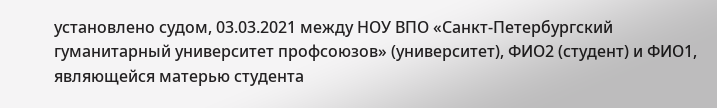установлено судом, 03.03.2021 между НОУ ВПО «Санкт-Петербургский гуманитарный университет профсоюзов» (университет), ФИО2 (студент) и ФИО1, являющейся матерью студента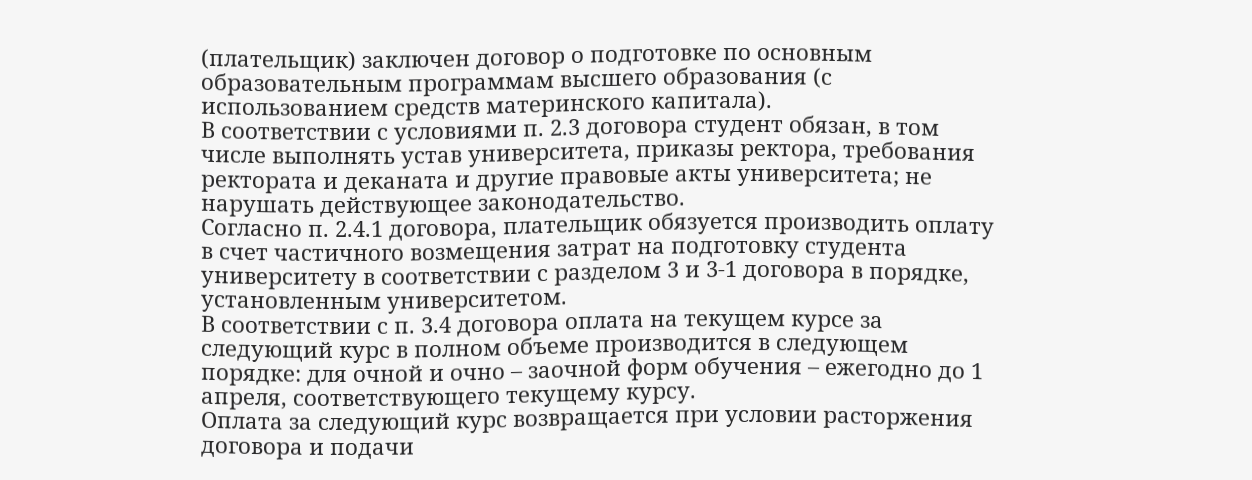(плательщик) заключен договор о подготовке по основным образовательным программам высшего образования (с использованием средств материнского капитала).
В соответствии с условиями п. 2.3 договора студент обязан, в том числе выполнять устав университета, приказы ректора, требования ректората и деканата и другие правовые акты университета; не нарушать действующее законодательство.
Согласно п. 2.4.1 договора, плательщик обязуется производить оплату в счет частичного возмещения затрат на подготовку студента университету в соответствии с разделом 3 и 3-1 договора в порядке, установленным университетом.
В соответствии с п. 3.4 договора оплата на текущем курсе за следующий курс в полном объеме производится в следующем порядке: для очной и очно – заочной форм обучения – ежегодно до 1 апреля, соответствующего текущему курсу.
Оплата за следующий курс возвращается при условии расторжения договора и подачи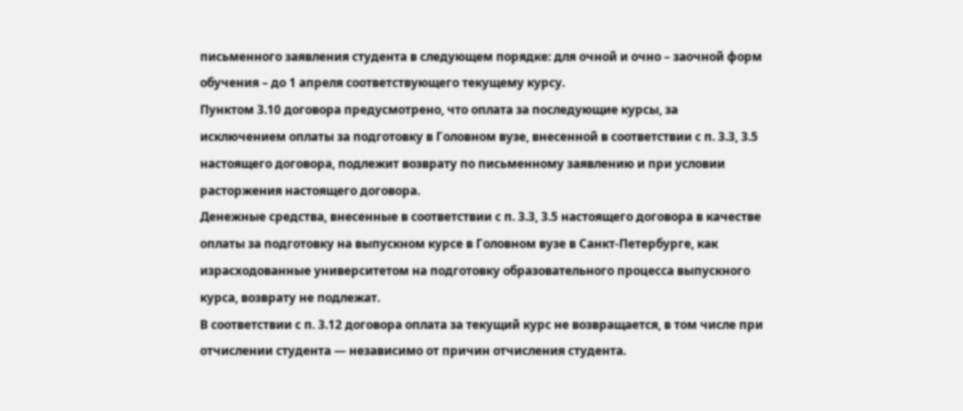письменного заявления студента в следующем порядке: для очной и очно – заочной форм обучения – до 1 апреля соответствующего текущему курсу.
Пунктом 3.10 договора предусмотрено, что оплата за последующие курсы, за исключением оплаты за подготовку в Головном вузе, внесенной в соответствии с п. 3.3, 3.5 настоящего договора, подлежит возврату по письменному заявлению и при условии расторжения настоящего договора.
Денежные средства, внесенные в соответствии с п. 3.3, 3.5 настоящего договора в качестве оплаты за подготовку на выпускном курсе в Головном вузе в Санкт-Петербурге, как израсходованные университетом на подготовку образовательного процесса выпускного курса, возврату не подлежат.
В соответствии с п. 3.12 договора оплата за текущий курс не возвращается, в том числе при отчислении студента — независимо от причин отчисления студента.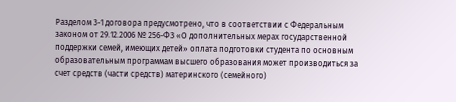Разделом 3-1 договора предусмотрено, что в соответствии с Федеральным законом от 29.12.2006 № 256-ФЗ «О дополнительных мерах государственной поддержки семей, имеющих детей» оплата подготовки студента по основным образовательным программам высшего образования может производиться за счет средств (части средств) материнского (семейного)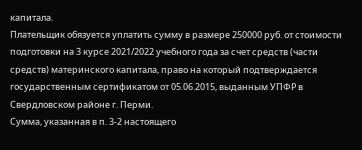капитала.
Плательщик обязуется уплатить сумму в размере 250000 руб. от стоимости подготовки на 3 курсе 2021/2022 учебного года за счет средств (части средств) материнского капитала, право на который подтверждается государственным сертификатом от 05.06.2015, выданным УПФР в Свердловском районе г. Перми.
Сумма, указанная в п. 3-2 настоящего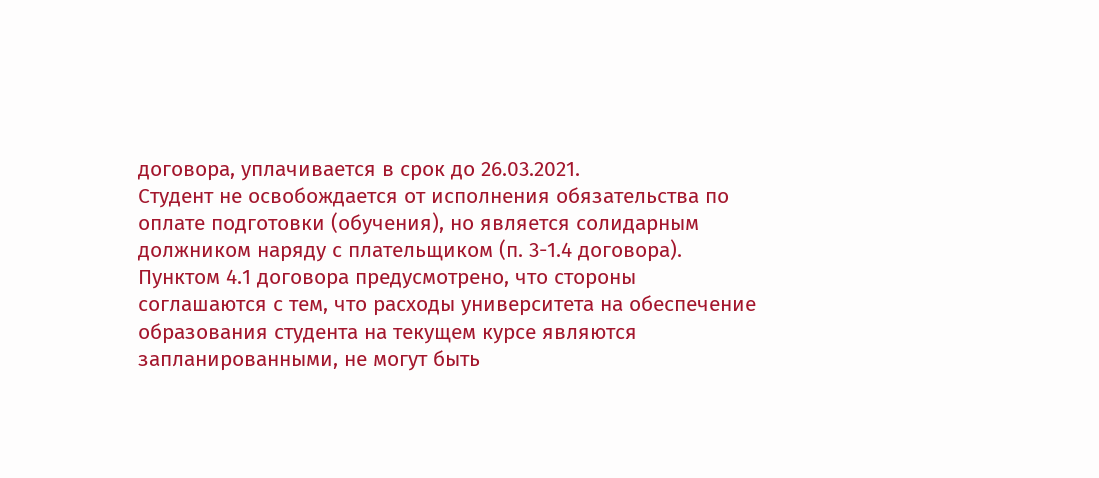договора, уплачивается в срок до 26.03.2021.
Студент не освобождается от исполнения обязательства по оплате подготовки (обучения), но является солидарным должником наряду с плательщиком (п. 3-1.4 договора).
Пунктом 4.1 договора предусмотрено, что стороны соглашаются с тем, что расходы университета на обеспечение образования студента на текущем курсе являются запланированными, не могут быть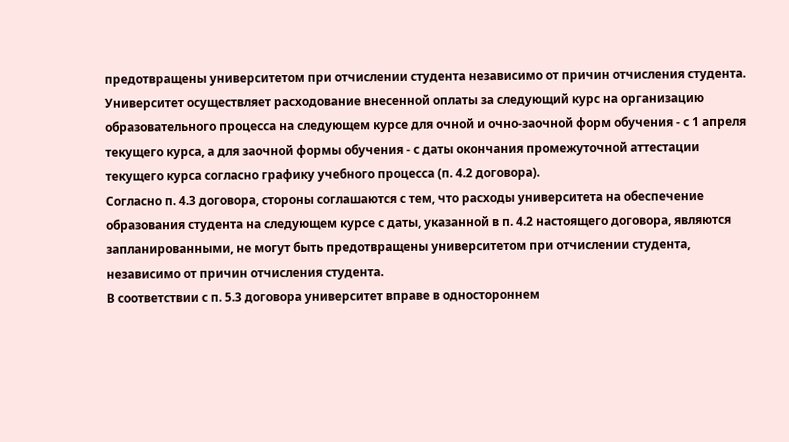предотвращены университетом при отчислении студента независимо от причин отчисления студента.
Университет осуществляет расходование внесенной оплаты за следующий курс на организацию образовательного процесса на следующем курсе для очной и очно-заочной форм обучения - с 1 апреля текущего курса, а для заочной формы обучения - с даты окончания промежуточной аттестации текущего курса согласно графику учебного процесса (п. 4.2 договора).
Согласно п. 4.3 договора, стороны соглашаются с тем, что расходы университета на обеспечение образования студента на следующем курсе с даты, указанной в п. 4.2 настоящего договора, являются запланированными, не могут быть предотвращены университетом при отчислении студента, независимо от причин отчисления студента.
В соответствии с п. 5.3 договора университет вправе в одностороннем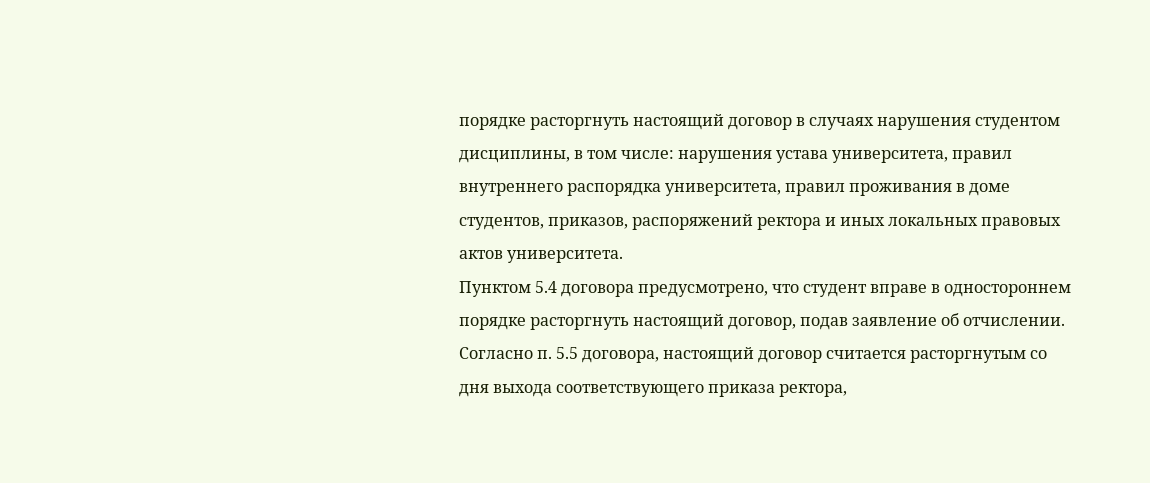порядке расторгнуть настоящий договор в случаях нарушения студентом дисциплины, в том числе: нарушения устава университета, правил внутреннего распорядка университета, правил проживания в доме студентов, приказов, распоряжений ректора и иных локальных правовых актов университета.
Пунктом 5.4 договора предусмотрено, что студент вправе в одностороннем порядке расторгнуть настоящий договор, подав заявление об отчислении.
Согласно п. 5.5 договора, настоящий договор считается расторгнутым со дня выхода соответствующего приказа ректора,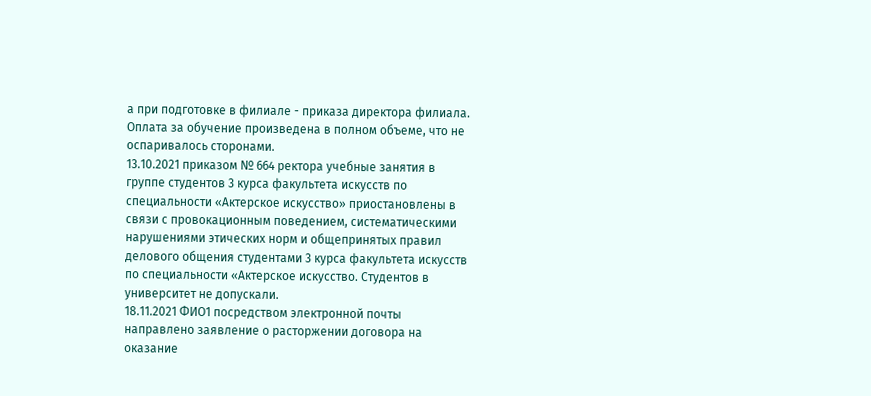а при подготовке в филиале - приказа директора филиала.
Оплата за обучение произведена в полном объеме, что не оспаривалось сторонами.
13.10.2021 приказом № 664 ректора учебные занятия в группе студентов 3 курса факультета искусств по специальности «Актерское искусство» приостановлены в связи с провокационным поведением, систематическими нарушениями этических норм и общепринятых правил делового общения студентами 3 курса факультета искусств по специальности «Актерское искусство. Студентов в университет не допускали.
18.11.2021 ФИО1 посредством электронной почты направлено заявление о расторжении договора на оказание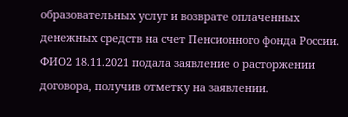образовательных услуг и возврате оплаченных денежных средств на счет Пенсионного фонда России.
ФИО2 18.11.2021 подала заявление о расторжении договора, получив отметку на заявлении.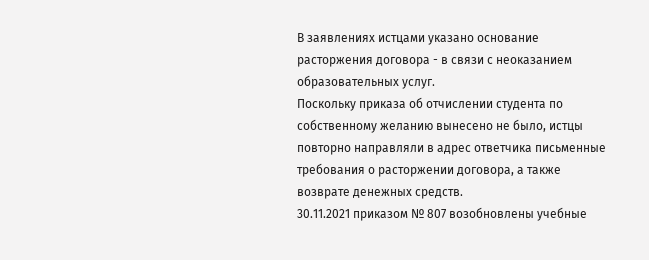В заявлениях истцами указано основание расторжения договора - в связи с неоказанием образовательных услуг.
Поскольку приказа об отчислении студента по собственному желанию вынесено не было, истцы повторно направляли в адрес ответчика письменные требования о расторжении договора, а также возврате денежных средств.
30.11.2021 приказом № 807 возобновлены учебные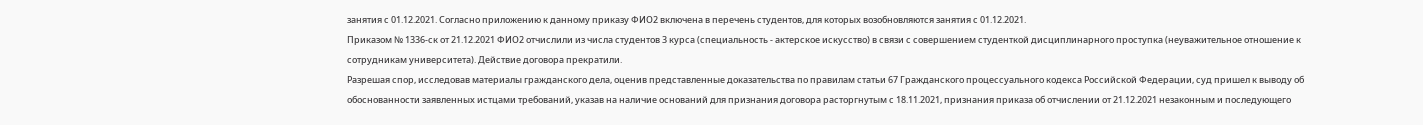занятия с 01.12.2021. Согласно приложению к данному приказу ФИО2 включена в перечень студентов, для которых возобновляются занятия с 01.12.2021.
Приказом № 1336-ск от 21.12.2021 ФИО2 отчислили из числа студентов 3 курса (специальность - актерское искусство) в связи с совершением студенткой дисциплинарного проступка (неуважительное отношение к сотрудникам университета). Действие договора прекратили.
Разрешая спор, исследовав материалы гражданского дела, оценив представленные доказательства по правилам статьи 67 Гражданского процессуального кодекса Российской Федерации, суд пришел к выводу об обоснованности заявленных истцами требований, указав на наличие оснований для признания договора расторгнутым с 18.11.2021, признания приказа об отчислении от 21.12.2021 незаконным и последующего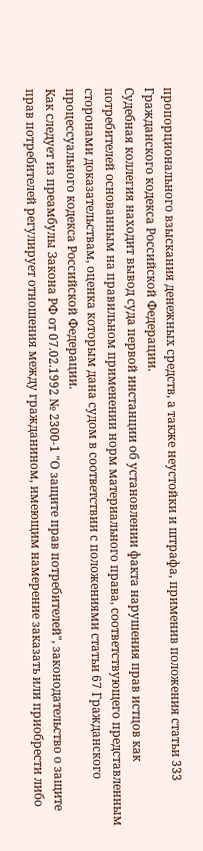пропорционального взыскания денежных средств, а также неустойки и штрафа, применив положения статьи 333 Гражданского кодекса Российской Федерации.
Судебная коллегия находит вывод суда первой инстанции об установлении факта нарушения прав истцов как потребителей основанным на правильном применении норм материального права, соответствующего представленным сторонами доказательствам, оценка которым дана судом в соответствии с положениями статьи 67 Гражданского процессуального кодекса Российской Федерации.
Как следует из преамбулы Закона РФ от 07.02.1992 № 2300-1 "О защите прав потребителей", законодательство о защите прав потребителей регулирует отношения между гражданином, имеющим намерение заказать или приобрести либо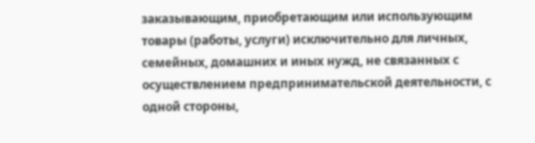заказывающим, приобретающим или использующим товары (работы, услуги) исключительно для личных, семейных, домашних и иных нужд, не связанных с осуществлением предпринимательской деятельности, с одной стороны,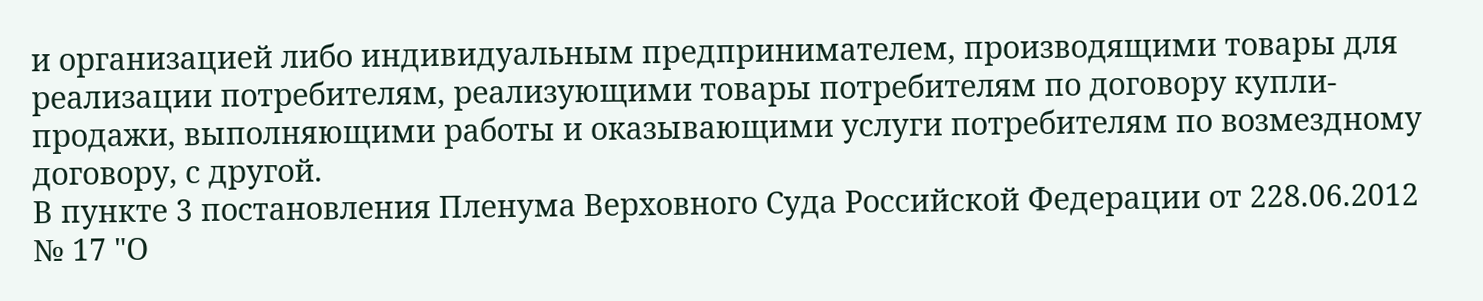и организацией либо индивидуальным предпринимателем, производящими товары для реализации потребителям, реализующими товары потребителям по договору купли-продажи, выполняющими работы и оказывающими услуги потребителям по возмездному договору, с другой.
В пункте 3 постановления Пленума Верховного Суда Российской Федерации от 228.06.2012 № 17 "О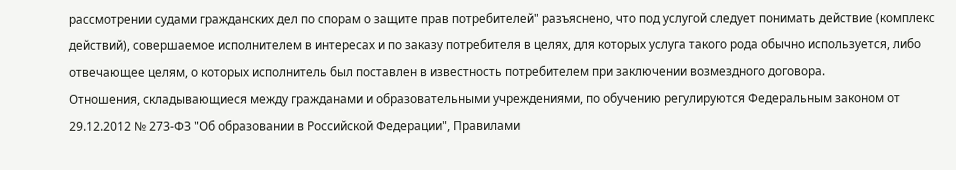рассмотрении судами гражданских дел по спорам о защите прав потребителей" разъяснено, что под услугой следует понимать действие (комплекс действий), совершаемое исполнителем в интересах и по заказу потребителя в целях, для которых услуга такого рода обычно используется, либо отвечающее целям, о которых исполнитель был поставлен в известность потребителем при заключении возмездного договора.
Отношения, складывающиеся между гражданами и образовательными учреждениями, по обучению регулируются Федеральным законом от 29.12.2012 № 273-ФЗ "Об образовании в Российской Федерации", Правилами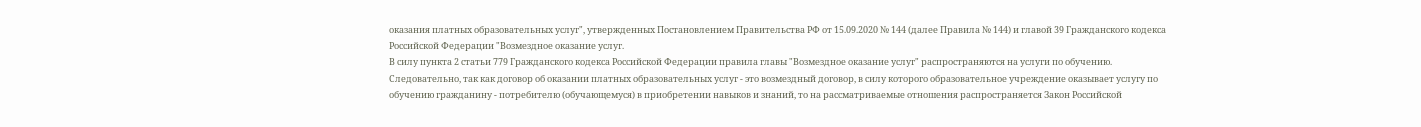оказания платных образовательных услуг", утвержденных Постановлением Правительства РФ от 15.09.2020 № 144 (далее Правила № 144) и главой 39 Гражданского кодекса Российской Федерации "Возмездное оказание услуг.
В силу пункта 2 статьи 779 Гражданского кодекса Российской Федерации правила главы "Возмездное оказание услуг" распространяются на услуги по обучению.
Следовательно, так как договор об оказании платных образовательных услуг - это возмездный договор, в силу которого образовательное учреждение оказывает услугу по обучению гражданину - потребителю (обучающемуся) в приобретении навыков и знаний, то на рассматриваемые отношения распространяется Закон Российской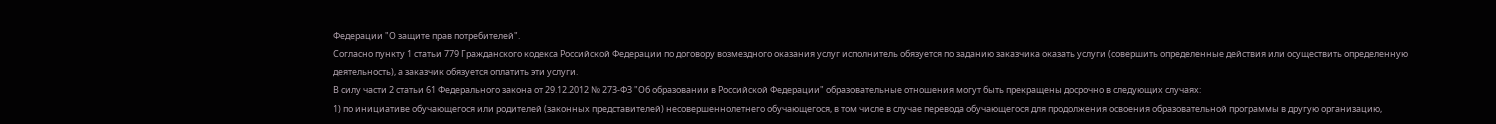Федерации "О защите прав потребителей".
Согласно пункту 1 статьи 779 Гражданского кодекса Российской Федерации по договору возмездного оказания услуг исполнитель обязуется по заданию заказчика оказать услуги (совершить определенные действия или осуществить определенную деятельность), а заказчик обязуется оплатить эти услуги.
В силу части 2 статьи 61 Федерального закона от 29.12.2012 № 273-ФЗ "Об образовании в Российской Федерации" образовательные отношения могут быть прекращены досрочно в следующих случаях:
1) по инициативе обучающегося или родителей (законных представителей) несовершеннолетнего обучающегося, в том числе в случае перевода обучающегося для продолжения освоения образовательной программы в другую организацию,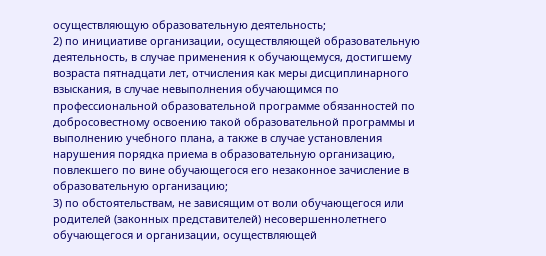осуществляющую образовательную деятельность;
2) по инициативе организации, осуществляющей образовательную деятельность, в случае применения к обучающемуся, достигшему возраста пятнадцати лет, отчисления как меры дисциплинарного взыскания, в случае невыполнения обучающимся по профессиональной образовательной программе обязанностей по добросовестному освоению такой образовательной программы и выполнению учебного плана, а также в случае установления нарушения порядка приема в образовательную организацию, повлекшего по вине обучающегося его незаконное зачисление в образовательную организацию;
3) по обстоятельствам, не зависящим от воли обучающегося или родителей (законных представителей) несовершеннолетнего обучающегося и организации, осуществляющей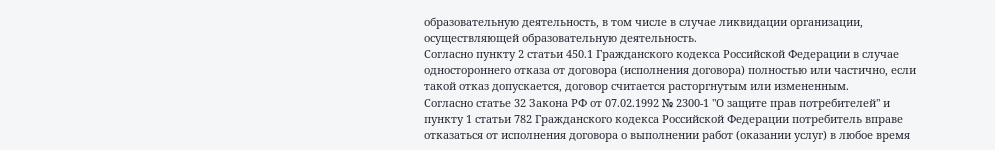образовательную деятельность, в том числе в случае ликвидации организации, осуществляющей образовательную деятельность.
Согласно пункту 2 статьи 450.1 Гражданского кодекса Российской Федерации в случае одностороннего отказа от договора (исполнения договора) полностью или частично, если такой отказ допускается, договор считается расторгнутым или измененным.
Согласно статье 32 Закона РФ от 07.02.1992 № 2300-1 "О защите прав потребителей" и пункту 1 статьи 782 Гражданского кодекса Российской Федерации потребитель вправе отказаться от исполнения договора о выполнении работ (оказании услуг) в любое время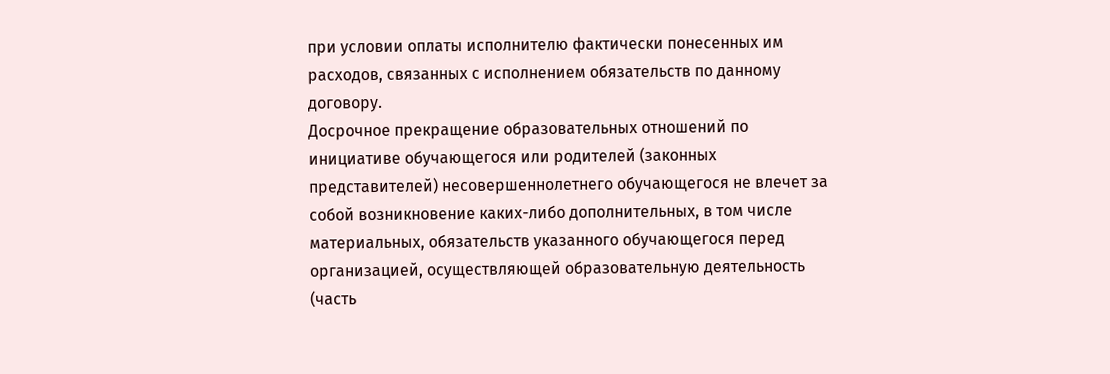при условии оплаты исполнителю фактически понесенных им расходов, связанных с исполнением обязательств по данному договору.
Досрочное прекращение образовательных отношений по инициативе обучающегося или родителей (законных представителей) несовершеннолетнего обучающегося не влечет за собой возникновение каких-либо дополнительных, в том числе материальных, обязательств указанного обучающегося перед организацией, осуществляющей образовательную деятельность (часть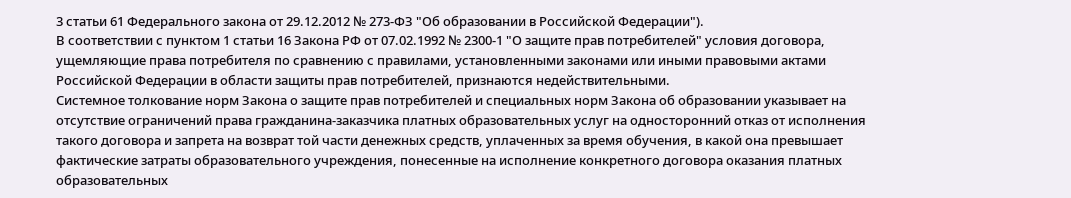3 статьи 61 Федерального закона от 29.12.2012 № 273-ФЗ "Об образовании в Российской Федерации").
В соответствии с пунктом 1 статьи 16 Закона РФ от 07.02.1992 № 2300-1 "О защите прав потребителей" условия договора, ущемляющие права потребителя по сравнению с правилами, установленными законами или иными правовыми актами Российской Федерации в области защиты прав потребителей, признаются недействительными.
Системное толкование норм Закона о защите прав потребителей и специальных норм Закона об образовании указывает на отсутствие ограничений права гражданина-заказчика платных образовательных услуг на односторонний отказ от исполнения такого договора и запрета на возврат той части денежных средств, уплаченных за время обучения, в какой она превышает фактические затраты образовательного учреждения, понесенные на исполнение конкретного договора оказания платных образовательных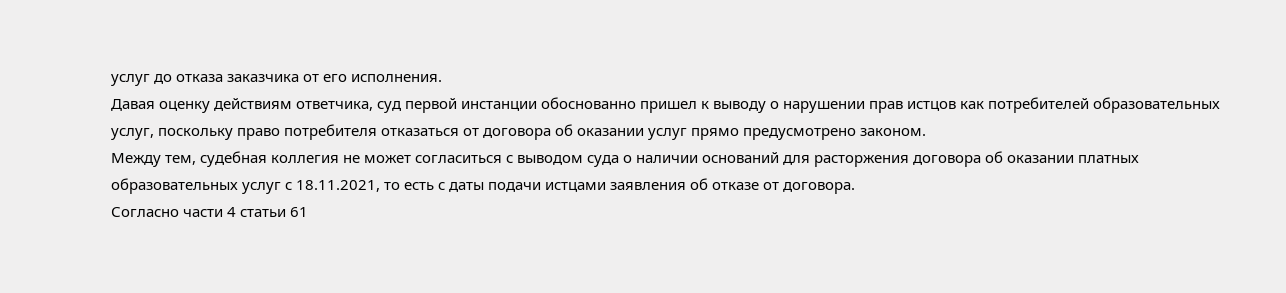услуг до отказа заказчика от его исполнения.
Давая оценку действиям ответчика, суд первой инстанции обоснованно пришел к выводу о нарушении прав истцов как потребителей образовательных услуг, поскольку право потребителя отказаться от договора об оказании услуг прямо предусмотрено законом.
Между тем, судебная коллегия не может согласиться с выводом суда о наличии оснований для расторжения договора об оказании платных образовательных услуг с 18.11.2021, то есть с даты подачи истцами заявления об отказе от договора.
Согласно части 4 статьи 61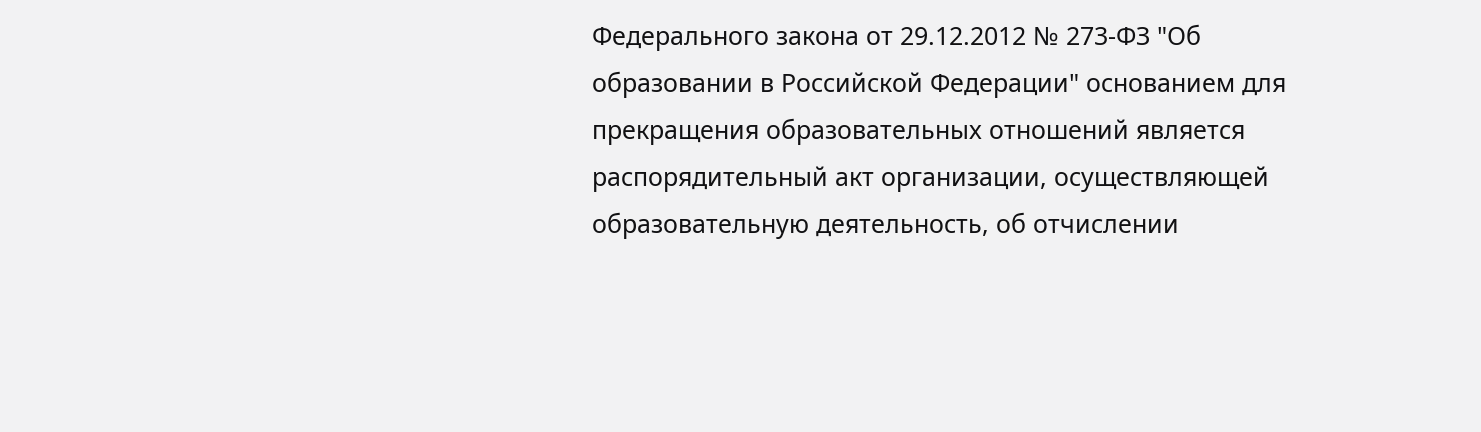Федерального закона от 29.12.2012 № 273-ФЗ "Об образовании в Российской Федерации" основанием для прекращения образовательных отношений является распорядительный акт организации, осуществляющей образовательную деятельность, об отчислении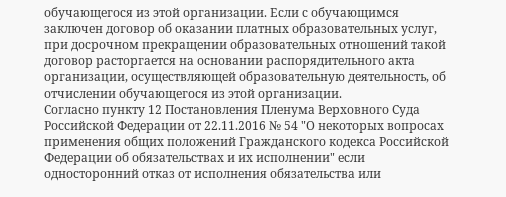обучающегося из этой организации. Если с обучающимся заключен договор об оказании платных образовательных услуг, при досрочном прекращении образовательных отношений такой договор расторгается на основании распорядительного акта организации, осуществляющей образовательную деятельность, об отчислении обучающегося из этой организации.
Согласно пункту 12 Постановления Пленума Верховного Суда Российской Федерации от 22.11.2016 № 54 "О некоторых вопросах применения общих положений Гражданского кодекса Российской Федерации об обязательствах и их исполнении" если односторонний отказ от исполнения обязательства или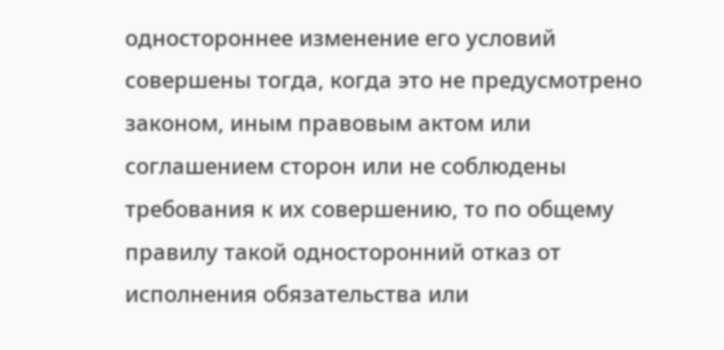одностороннее изменение его условий совершены тогда, когда это не предусмотрено законом, иным правовым актом или соглашением сторон или не соблюдены требования к их совершению, то по общему правилу такой односторонний отказ от исполнения обязательства или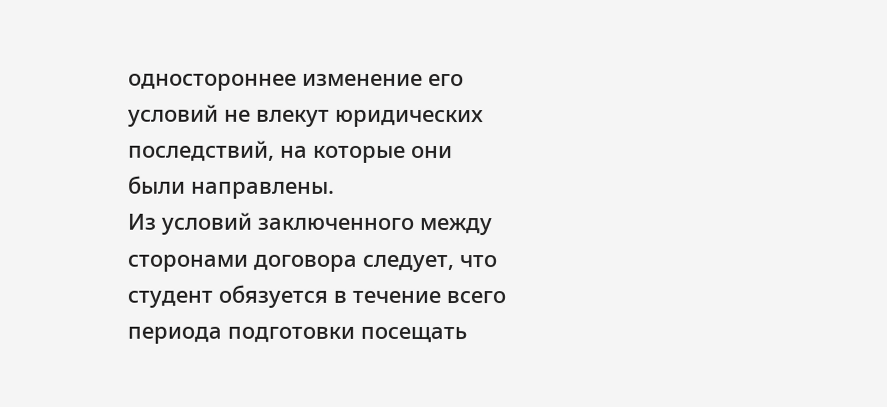одностороннее изменение его условий не влекут юридических последствий, на которые они были направлены.
Из условий заключенного между сторонами договора следует, что студент обязуется в течение всего периода подготовки посещать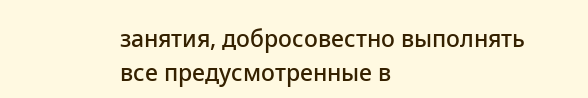занятия, добросовестно выполнять все предусмотренные в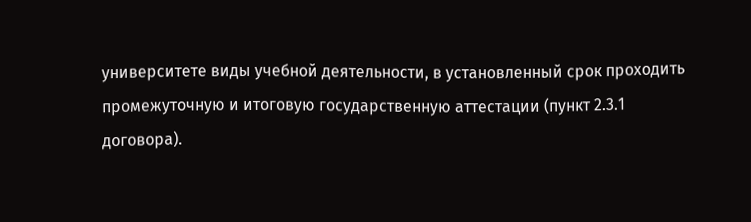университете виды учебной деятельности, в установленный срок проходить промежуточную и итоговую государственную аттестации (пункт 2.3.1 договора).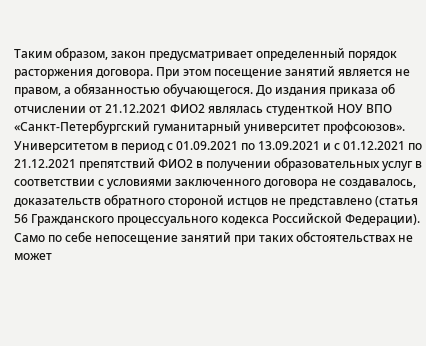Таким образом, закон предусматривает определенный порядок расторжения договора. При этом посещение занятий является не правом, а обязанностью обучающегося. До издания приказа об отчислении от 21.12.2021 ФИО2 являлась студенткой НОУ ВПО «Санкт-Петербургский гуманитарный университет профсоюзов». Университетом в период с 01.09.2021 по 13.09.2021 и с 01.12.2021 по 21.12.2021 препятствий ФИО2 в получении образовательных услуг в соответствии с условиями заключенного договора не создавалось, доказательств обратного стороной истцов не представлено (статья 56 Гражданского процессуального кодекса Российской Федерации). Само по себе непосещение занятий при таких обстоятельствах не может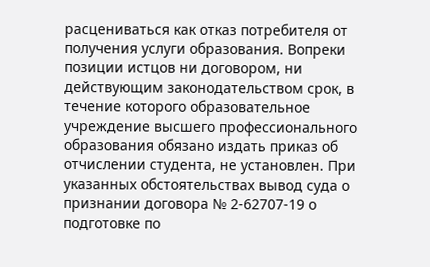расцениваться как отказ потребителя от получения услуги образования. Вопреки позиции истцов ни договором, ни действующим законодательством срок, в течение которого образовательное учреждение высшего профессионального образования обязано издать приказ об отчислении студента, не установлен. При указанных обстоятельствах вывод суда о признании договора № 2-62707-19 о подготовке по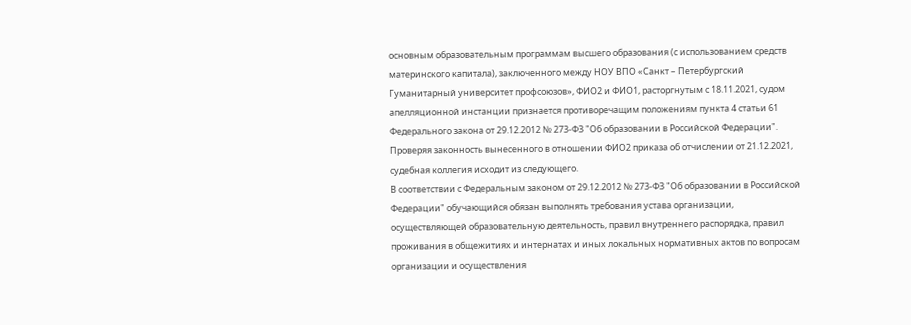основным образовательным программам высшего образования (с использованием средств материнского капитала), заключенного между НОУ ВПО «Санкт – Петербургский Гуманитарный университет профсоюзов», ФИО2 и ФИО1, расторгнутым с 18.11.2021, судом апелляционной инстанции признается противоречащим положениям пункта 4 статьи 61 Федерального закона от 29.12.2012 № 273-ФЗ "Об образовании в Российской Федерации".
Проверяя законность вынесенного в отношении ФИО2 приказа об отчислении от 21.12.2021, судебная коллегия исходит из следующего.
В соответствии с Федеральным законом от 29.12.2012 № 273-ФЗ "Об образовании в Российской Федерации" обучающийся обязан выполнять требования устава организации, осуществляющей образовательную деятельность, правил внутреннего распорядка, правил проживания в общежитиях и интернатах и иных локальных нормативных актов по вопросам организации и осуществления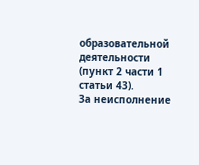образовательной деятельности (пункт 2 части 1 статьи 43).
За неисполнение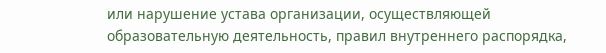или нарушение устава организации, осуществляющей образовательную деятельность, правил внутреннего распорядка,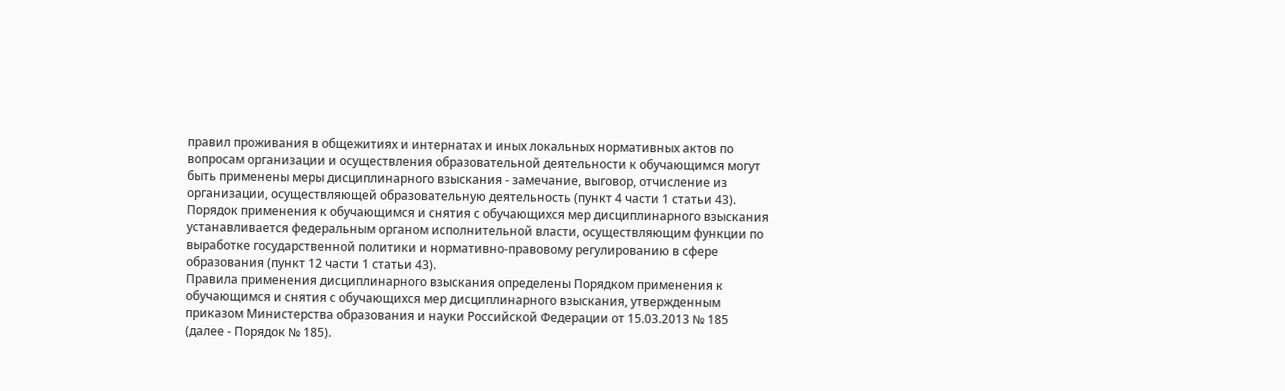правил проживания в общежитиях и интернатах и иных локальных нормативных актов по вопросам организации и осуществления образовательной деятельности к обучающимся могут быть применены меры дисциплинарного взыскания - замечание, выговор, отчисление из организации, осуществляющей образовательную деятельность (пункт 4 части 1 статьи 43).
Порядок применения к обучающимся и снятия с обучающихся мер дисциплинарного взыскания устанавливается федеральным органом исполнительной власти, осуществляющим функции по выработке государственной политики и нормативно-правовому регулированию в сфере образования (пункт 12 части 1 статьи 43).
Правила применения дисциплинарного взыскания определены Порядком применения к обучающимся и снятия с обучающихся мер дисциплинарного взыскания, утвержденным приказом Министерства образования и науки Российской Федерации от 15.03.2013 № 185 (далее - Порядок № 185).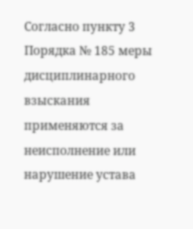Согласно пункту 3 Порядка № 185 меры дисциплинарного взыскания применяются за неисполнение или нарушение устава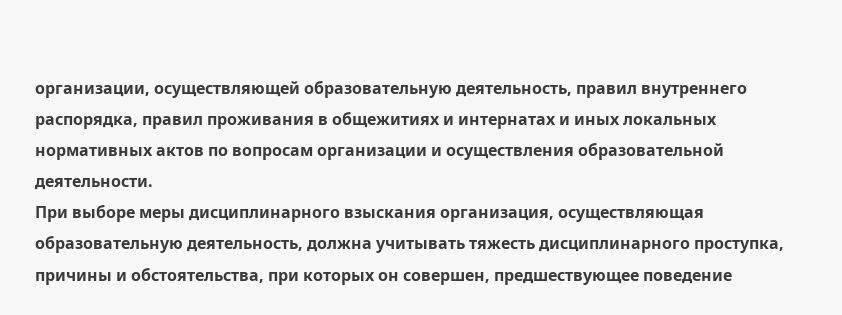организации, осуществляющей образовательную деятельность, правил внутреннего распорядка, правил проживания в общежитиях и интернатах и иных локальных нормативных актов по вопросам организации и осуществления образовательной деятельности.
При выборе меры дисциплинарного взыскания организация, осуществляющая образовательную деятельность, должна учитывать тяжесть дисциплинарного проступка, причины и обстоятельства, при которых он совершен, предшествующее поведение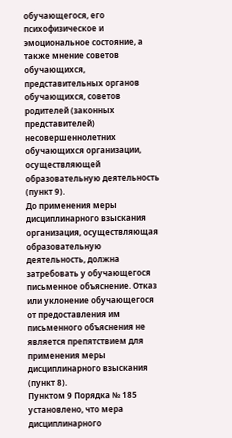обучающегося, его психофизическое и эмоциональное состояние, а также мнение советов обучающихся, представительных органов обучающихся, советов родителей (законных представителей) несовершеннолетних обучающихся организации, осуществляющей образовательную деятельность (пункт 9).
До применения меры дисциплинарного взыскания организация, осуществляющая образовательную деятельность, должна затребовать у обучающегося письменное объяснение. Отказ или уклонение обучающегося от предоставления им письменного объяснения не является препятствием для применения меры дисциплинарного взыскания (пункт 8).
Пунктом 9 Порядка № 185 установлено, что мера дисциплинарного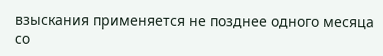взыскания применяется не позднее одного месяца со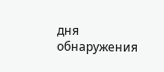дня обнаружения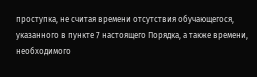проступка, не считая времени отсутствия обучающегося, указанного в пункте 7 настоящего Порядка, а также времени, необходимого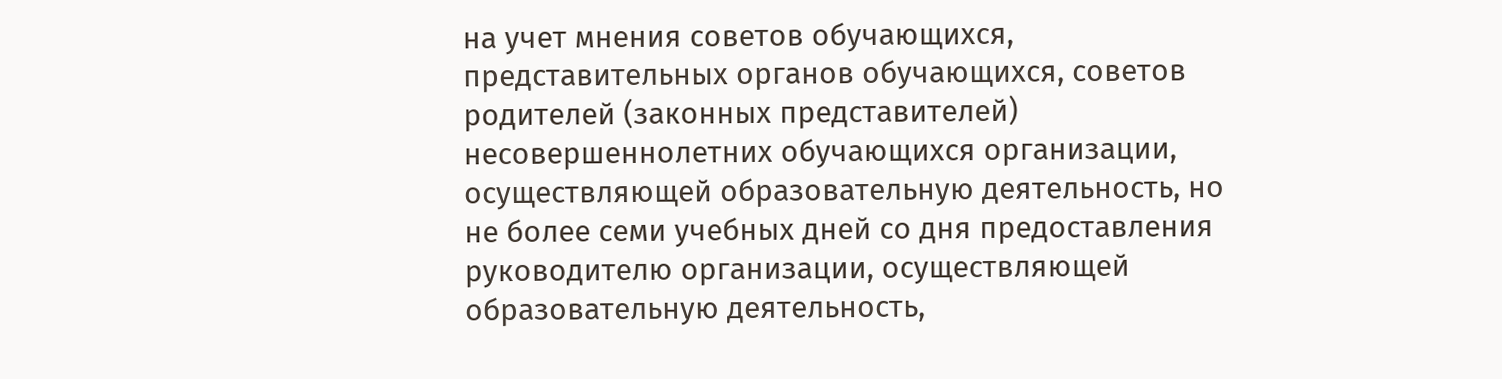на учет мнения советов обучающихся, представительных органов обучающихся, советов родителей (законных представителей) несовершеннолетних обучающихся организации, осуществляющей образовательную деятельность, но не более семи учебных дней со дня предоставления руководителю организации, осуществляющей образовательную деятельность,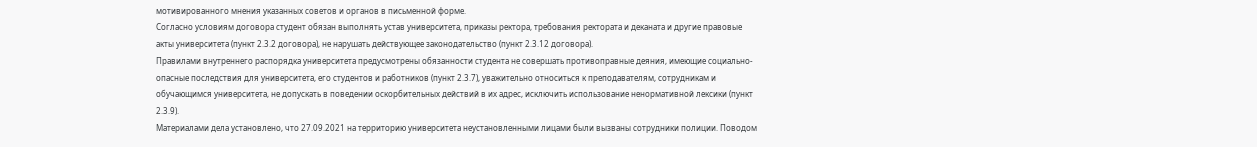мотивированного мнения указанных советов и органов в письменной форме.
Согласно условиям договора студент обязан выполнять устав университета, приказы ректора, требования ректората и деканата и другие правовые акты университета (пункт 2.3.2 договора), не нарушать действующее законодательство (пункт 2.3.12 договора).
Правилами внутреннего распорядка университета предусмотрены обязанности студента не совершать противоправные деяния, имеющие социально-опасные последствия для университета, его студентов и работников (пункт 2.3.7), уважительно относиться к преподавателям, сотрудникам и обучающимся университета, не допускать в поведении оскорбительных действий в их адрес, исключить использование ненормативной лексики (пункт 2.3.9).
Материалами дела установлено, что 27.09.2021 на территорию университета неустановленными лицами были вызваны сотрудники полиции. Поводом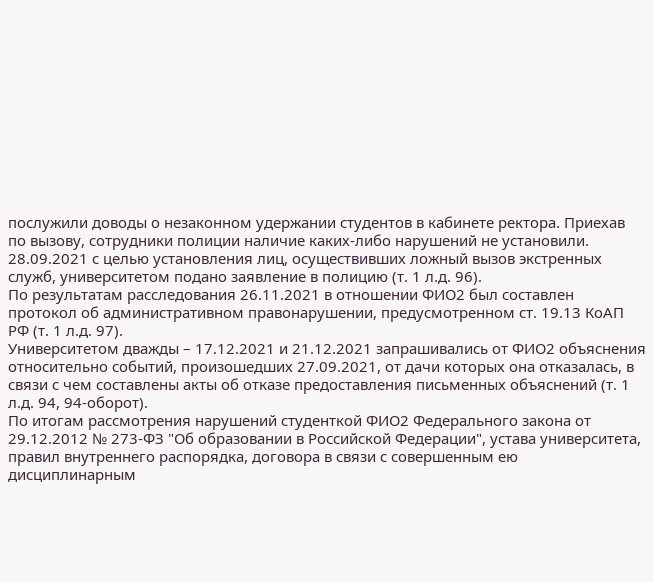послужили доводы о незаконном удержании студентов в кабинете ректора. Приехав по вызову, сотрудники полиции наличие каких-либо нарушений не установили.
28.09.2021 с целью установления лиц, осуществивших ложный вызов экстренных служб, университетом подано заявление в полицию (т. 1 л.д. 96).
По результатам расследования 26.11.2021 в отношении ФИО2 был составлен протокол об административном правонарушении, предусмотренном ст. 19.13 КоАП РФ (т. 1 л.д. 97).
Университетом дважды – 17.12.2021 и 21.12.2021 запрашивались от ФИО2 объяснения относительно событий, произошедших 27.09.2021, от дачи которых она отказалась, в связи с чем составлены акты об отказе предоставления письменных объяснений (т. 1 л.д. 94, 94-оборот).
По итогам рассмотрения нарушений студенткой ФИО2 Федерального закона от 29.12.2012 № 273-ФЗ "Об образовании в Российской Федерации", устава университета, правил внутреннего распорядка, договора в связи с совершенным ею дисциплинарным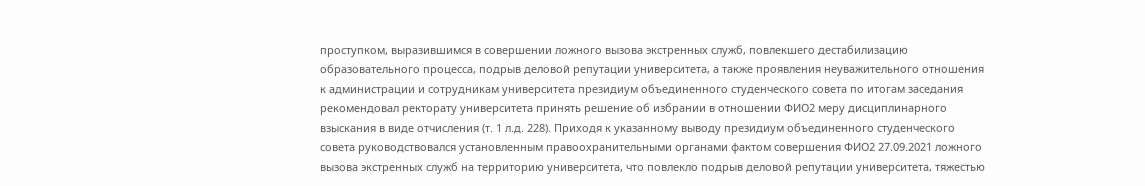проступком, выразившимся в совершении ложного вызова экстренных служб, повлекшего дестабилизацию образовательного процесса, подрыв деловой репутации университета, а также проявления неуважительного отношения к администрации и сотрудникам университета президиум объединенного студенческого совета по итогам заседания рекомендовал ректорату университета принять решение об избрании в отношении ФИО2 меру дисциплинарного взыскания в виде отчисления (т. 1 л.д. 228). Приходя к указанному выводу президиум объединенного студенческого совета руководствовался установленным правоохранительными органами фактом совершения ФИО2 27.09.2021 ложного вызова экстренных служб на территорию университета, что повлекло подрыв деловой репутации университета, тяжестью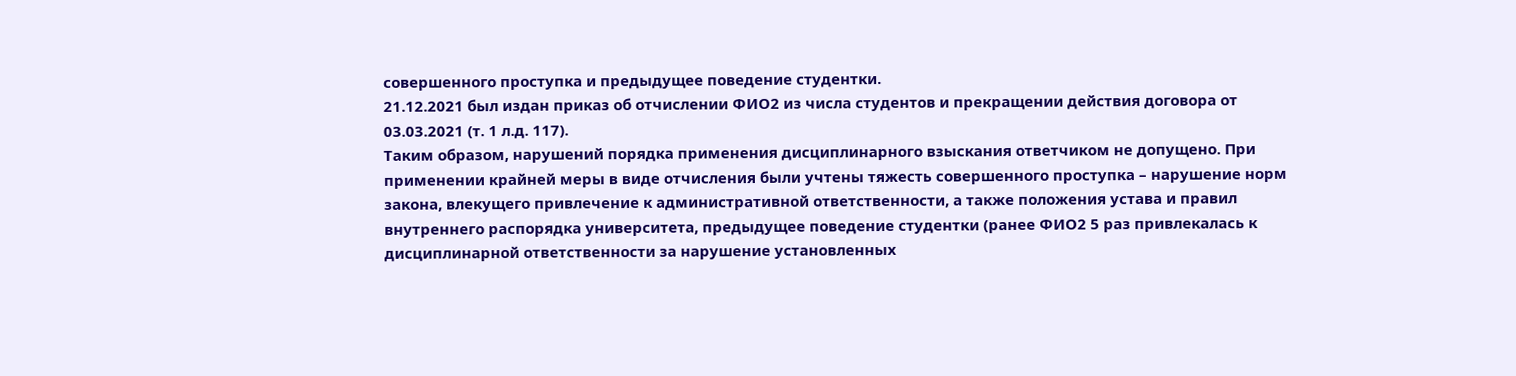совершенного проступка и предыдущее поведение студентки.
21.12.2021 был издан приказ об отчислении ФИО2 из числа студентов и прекращении действия договора от 03.03.2021 (т. 1 л.д. 117).
Таким образом, нарушений порядка применения дисциплинарного взыскания ответчиком не допущено. При применении крайней меры в виде отчисления были учтены тяжесть совершенного проступка – нарушение норм закона, влекущего привлечение к административной ответственности, а также положения устава и правил внутреннего распорядка университета, предыдущее поведение студентки (ранее ФИО2 5 раз привлекалась к дисциплинарной ответственности за нарушение установленных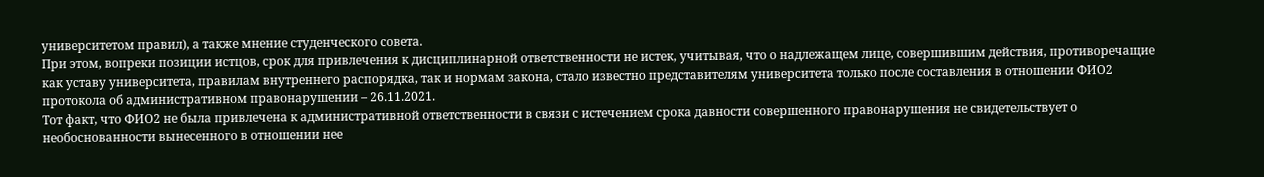университетом правил), а также мнение студенческого совета.
При этом, вопреки позиции истцов, срок для привлечения к дисциплинарной ответственности не истек, учитывая, что о надлежащем лице, совершившим действия, противоречащие как уставу университета, правилам внутреннего распорядка, так и нормам закона, стало известно представителям университета только после составления в отношении ФИО2 протокола об административном правонарушении – 26.11.2021.
Тот факт, что ФИО2 не была привлечена к административной ответственности в связи с истечением срока давности совершенного правонарушения не свидетельствует о необоснованности вынесенного в отношении нее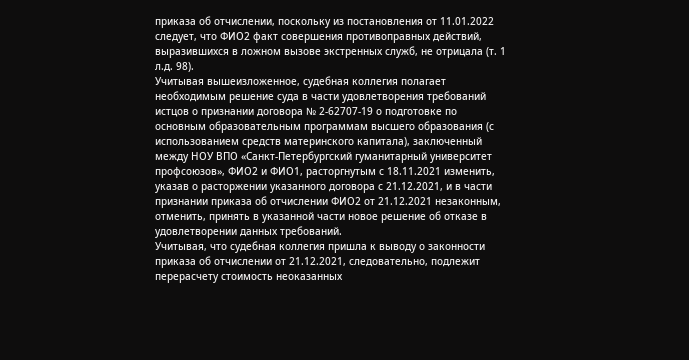приказа об отчислении, поскольку из постановления от 11.01.2022 следует, что ФИО2 факт совершения противоправных действий, выразившихся в ложном вызове экстренных служб, не отрицала (т. 1 л.д. 98).
Учитывая вышеизложенное, судебная коллегия полагает необходимым решение суда в части удовлетворения требований истцов о признании договора № 2-62707-19 о подготовке по основным образовательным программам высшего образования (с использованием средств материнского капитала), заключенный между НОУ ВПО «Санкт-Петербургский гуманитарный университет профсоюзов», ФИО2 и ФИО1, расторгнутым с 18.11.2021 изменить, указав о расторжении указанного договора с 21.12.2021, и в части признании приказа об отчислении ФИО2 от 21.12.2021 незаконным, отменить, принять в указанной части новое решение об отказе в удовлетворении данных требований.
Учитывая, что судебная коллегия пришла к выводу о законности приказа об отчислении от 21.12.2021, следовательно, подлежит перерасчету стоимость неоказанных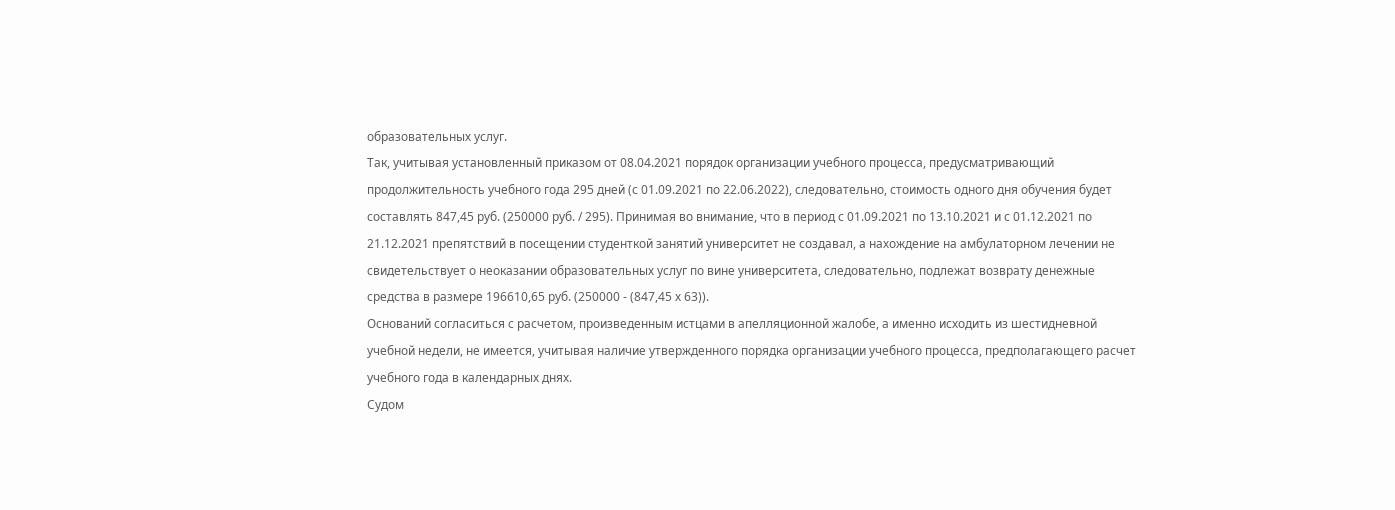образовательных услуг.
Так, учитывая установленный приказом от 08.04.2021 порядок организации учебного процесса, предусматривающий продолжительность учебного года 295 дней (с 01.09.2021 по 22.06.2022), следовательно, стоимость одного дня обучения будет составлять 847,45 руб. (250000 руб. / 295). Принимая во внимание, что в период с 01.09.2021 по 13.10.2021 и с 01.12.2021 по 21.12.2021 препятствий в посещении студенткой занятий университет не создавал, а нахождение на амбулаторном лечении не свидетельствует о неоказании образовательных услуг по вине университета, следовательно, подлежат возврату денежные средства в размере 196610,65 руб. (250000 - (847,45 х 63)).
Оснований согласиться с расчетом, произведенным истцами в апелляционной жалобе, а именно исходить из шестидневной учебной недели, не имеется, учитывая наличие утвержденного порядка организации учебного процесса, предполагающего расчет учебного года в календарных днях.
Судом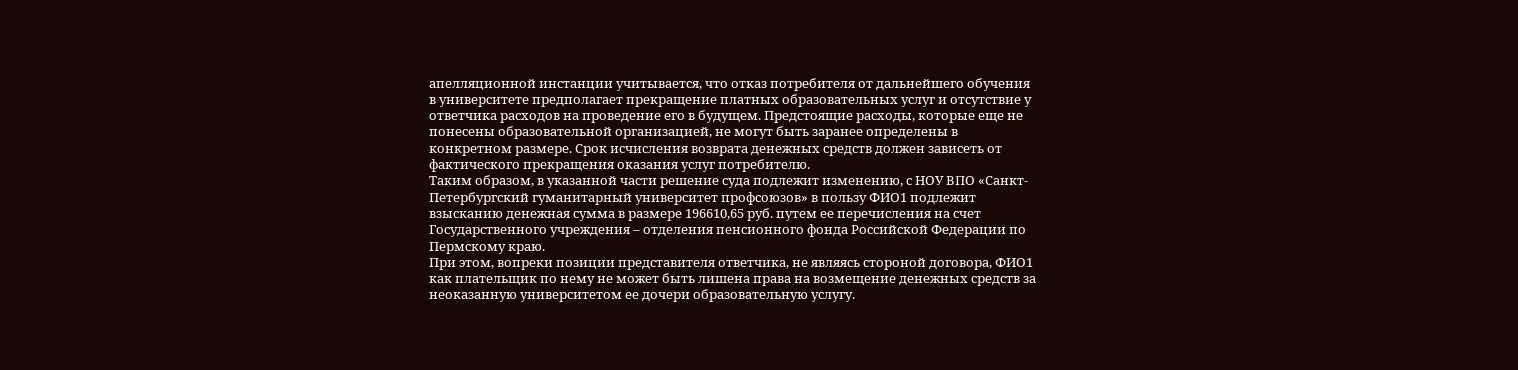апелляционной инстанции учитывается, что отказ потребителя от дальнейшего обучения в университете предполагает прекращение платных образовательных услуг и отсутствие у ответчика расходов на проведение его в будущем. Предстоящие расходы, которые еще не понесены образовательной организацией, не могут быть заранее определены в конкретном размере. Срок исчисления возврата денежных средств должен зависеть от фактического прекращения оказания услуг потребителю.
Таким образом, в указанной части решение суда подлежит изменению, с НОУ ВПО «Санкт-Петербургский гуманитарный университет профсоюзов» в пользу ФИО1 подлежит взысканию денежная сумма в размере 196610,65 руб. путем ее перечисления на счет Государственного учреждения – отделения пенсионного фонда Российской Федерации по Пермскому краю.
При этом, вопреки позиции представителя ответчика, не являясь стороной договора, ФИО1 как плательщик по нему не может быть лишена права на возмещение денежных средств за неоказанную университетом ее дочери образовательную услугу.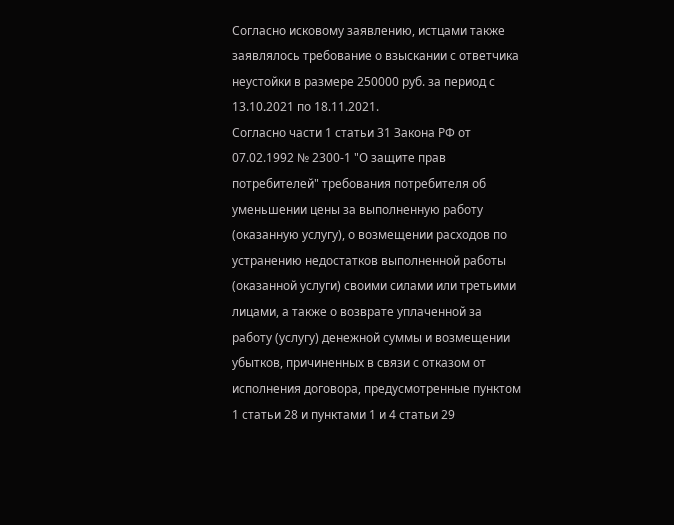Согласно исковому заявлению, истцами также заявлялось требование о взыскании с ответчика неустойки в размере 250000 руб. за период с 13.10.2021 по 18.11.2021.
Согласно части 1 статьи 31 Закона РФ от 07.02.1992 № 2300-1 "О защите прав потребителей" требования потребителя об уменьшении цены за выполненную работу (оказанную услугу), о возмещении расходов по устранению недостатков выполненной работы (оказанной услуги) своими силами или третьими лицами, а также о возврате уплаченной за работу (услугу) денежной суммы и возмещении убытков, причиненных в связи с отказом от исполнения договора, предусмотренные пунктом 1 статьи 28 и пунктами 1 и 4 статьи 29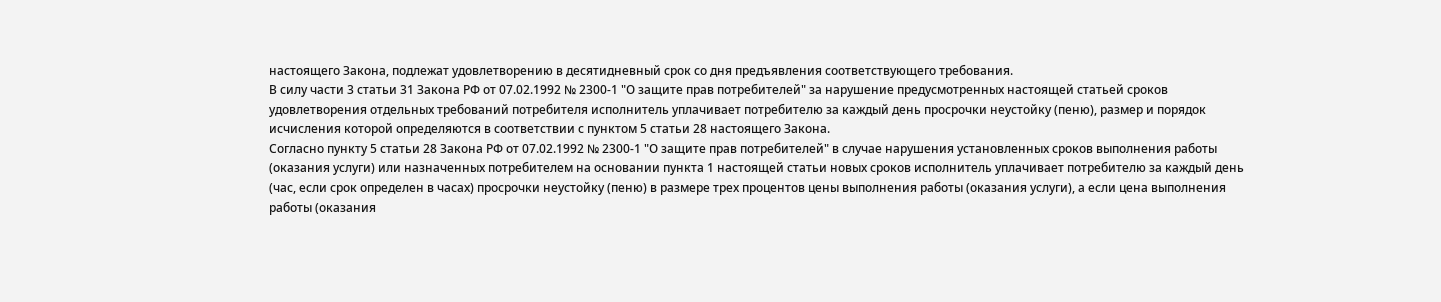настоящего Закона, подлежат удовлетворению в десятидневный срок со дня предъявления соответствующего требования.
В силу части 3 статьи 31 Закона РФ от 07.02.1992 № 2300-1 "О защите прав потребителей" за нарушение предусмотренных настоящей статьей сроков удовлетворения отдельных требований потребителя исполнитель уплачивает потребителю за каждый день просрочки неустойку (пеню), размер и порядок исчисления которой определяются в соответствии с пунктом 5 статьи 28 настоящего Закона.
Согласно пункту 5 статьи 28 Закона РФ от 07.02.1992 № 2300-1 "О защите прав потребителей" в случае нарушения установленных сроков выполнения работы (оказания услуги) или назначенных потребителем на основании пункта 1 настоящей статьи новых сроков исполнитель уплачивает потребителю за каждый день (час, если срок определен в часах) просрочки неустойку (пеню) в размере трех процентов цены выполнения работы (оказания услуги), а если цена выполнения работы (оказания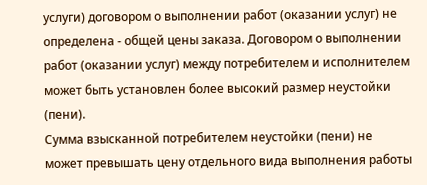услуги) договором о выполнении работ (оказании услуг) не определена - общей цены заказа. Договором о выполнении работ (оказании услуг) между потребителем и исполнителем может быть установлен более высокий размер неустойки (пени).
Сумма взысканной потребителем неустойки (пени) не может превышать цену отдельного вида выполнения работы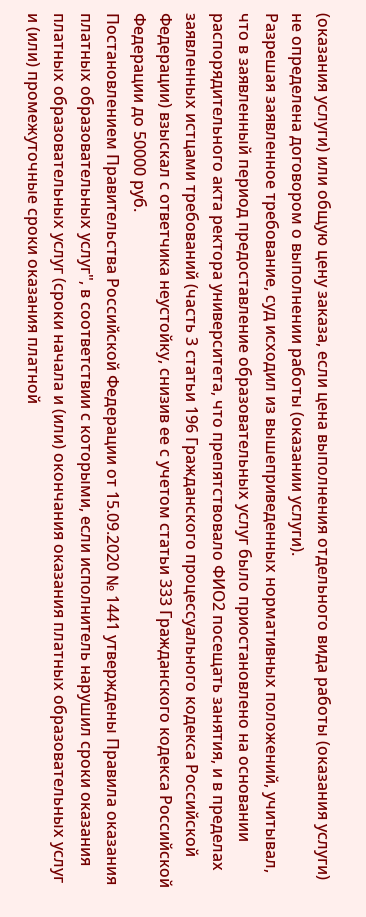(оказания услуги) или общую цену заказа, если цена выполнения отдельного вида работы (оказания услуги) не определена договором о выполнении работы (оказании услуги).
Разрешая заявленное требование, суд исходил из вышеприведенных нормативных положений, учитывал, что в заявленный период предоставление образовательных услуг было приостановлено на основании распорядительного акта ректора университета, что препятствовало ФИО2 посещать занятия, и в пределах заявленных истцами требований (часть 3 статьи 196 Гражданского процессуального кодекса Российской Федерации) взыскал с ответчика неустойку, снизив ее с учетом статьи 333 Гражданского кодекса Российской Федерации до 50000 руб.
Постановлением Правительства Российской Федерации от 15.09.2020 № 1441 утверждены Правила оказания платных образовательных услуг", в соответствии с которыми, если исполнитель нарушил сроки оказания платных образовательных услуг (сроки начала и (или) окончания оказания платных образовательных услуг и (или) промежуточные сроки оказания платной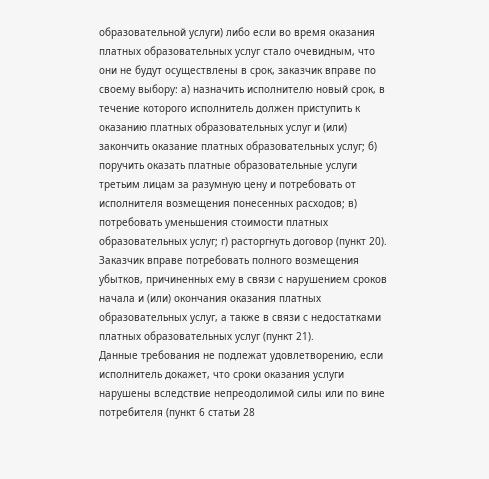образовательной услуги) либо если во время оказания платных образовательных услуг стало очевидным, что они не будут осуществлены в срок, заказчик вправе по своему выбору: а) назначить исполнителю новый срок, в течение которого исполнитель должен приступить к оказанию платных образовательных услуг и (или) закончить оказание платных образовательных услуг; б) поручить оказать платные образовательные услуги третьим лицам за разумную цену и потребовать от исполнителя возмещения понесенных расходов; в) потребовать уменьшения стоимости платных образовательных услуг; г) расторгнуть договор (пункт 20).
Заказчик вправе потребовать полного возмещения убытков, причиненных ему в связи с нарушением сроков начала и (или) окончания оказания платных образовательных услуг, а также в связи с недостатками платных образовательных услуг (пункт 21).
Данные требования не подлежат удовлетворению, если исполнитель докажет, что сроки оказания услуги нарушены вследствие непреодолимой силы или по вине потребителя (пункт 6 статьи 28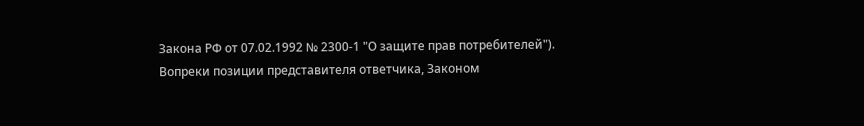Закона РФ от 07.02.1992 № 2300-1 "О защите прав потребителей").
Вопреки позиции представителя ответчика, Законом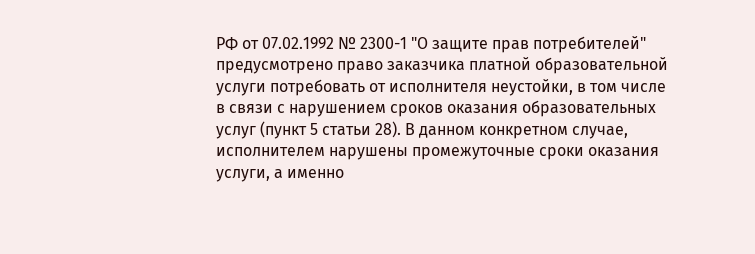РФ от 07.02.1992 № 2300-1 "О защите прав потребителей" предусмотрено право заказчика платной образовательной услуги потребовать от исполнителя неустойки, в том числе в связи с нарушением сроков оказания образовательных услуг (пункт 5 статьи 28). В данном конкретном случае, исполнителем нарушены промежуточные сроки оказания услуги, а именно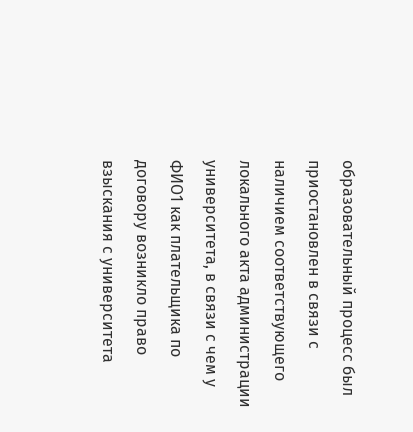образовательный процесс был приостановлен в связи с наличием соответствующего локального акта администрации университета, в связи с чем у ФИО1 как плательщика по договору возникло право взыскания с университета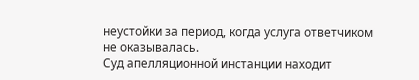неустойки за период, когда услуга ответчиком не оказывалась.
Суд апелляционной инстанции находит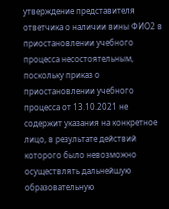утверждение представителя ответчика о наличии вины ФИО2 в приостановлении учебного процесса несостоятельным, поскольку приказ о приостановлении учебного процесса от 13.10.2021 не содержит указания на конкретное лицо, в результате действий которого было невозможно осуществлять дальнейшую образовательную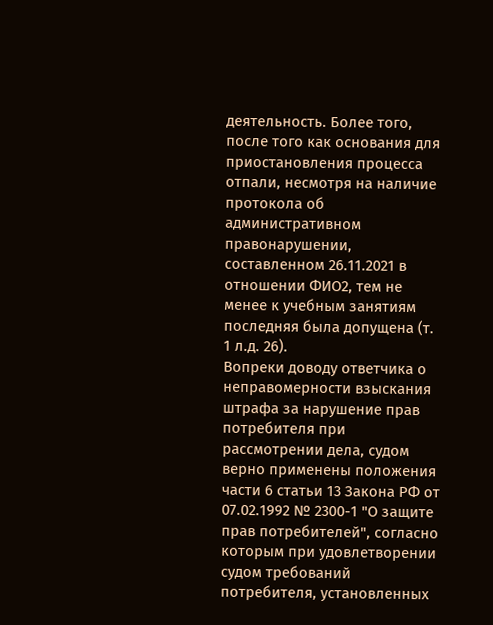деятельность. Более того, после того как основания для приостановления процесса отпали, несмотря на наличие протокола об административном правонарушении, составленном 26.11.2021 в отношении ФИО2, тем не менее к учебным занятиям последняя была допущена (т. 1 л.д. 26).
Вопреки доводу ответчика о неправомерности взыскания штрафа за нарушение прав потребителя при рассмотрении дела, судом верно применены положения части 6 статьи 13 Закона РФ от 07.02.1992 № 2300-1 "О защите прав потребителей", согласно которым при удовлетворении судом требований потребителя, установленных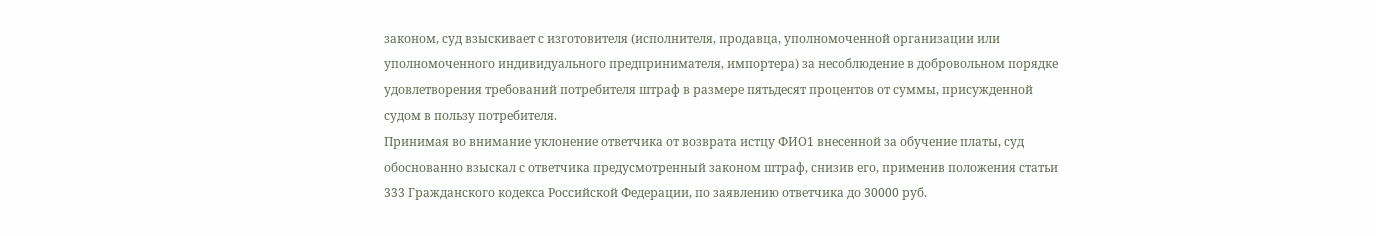законом, суд взыскивает с изготовителя (исполнителя, продавца, уполномоченной организации или уполномоченного индивидуального предпринимателя, импортера) за несоблюдение в добровольном порядке удовлетворения требований потребителя штраф в размере пятьдесят процентов от суммы, присужденной судом в пользу потребителя.
Принимая во внимание уклонение ответчика от возврата истцу ФИО1 внесенной за обучение платы, суд обоснованно взыскал с ответчика предусмотренный законом штраф, снизив его, применив положения статьи 333 Гражданского кодекса Российской Федерации, по заявлению ответчика до 30000 руб.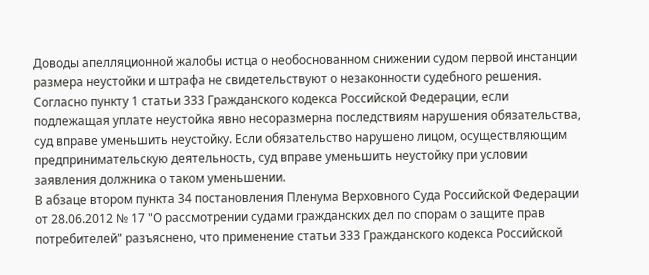Доводы апелляционной жалобы истца о необоснованном снижении судом первой инстанции размера неустойки и штрафа не свидетельствуют о незаконности судебного решения.
Согласно пункту 1 статьи 333 Гражданского кодекса Российской Федерации, если подлежащая уплате неустойка явно несоразмерна последствиям нарушения обязательства, суд вправе уменьшить неустойку. Если обязательство нарушено лицом, осуществляющим предпринимательскую деятельность, суд вправе уменьшить неустойку при условии заявления должника о таком уменьшении.
В абзаце втором пункта 34 постановления Пленума Верховного Суда Российской Федерации от 28.06.2012 № 17 "О рассмотрении судами гражданских дел по спорам о защите прав потребителей" разъяснено, что применение статьи 333 Гражданского кодекса Российской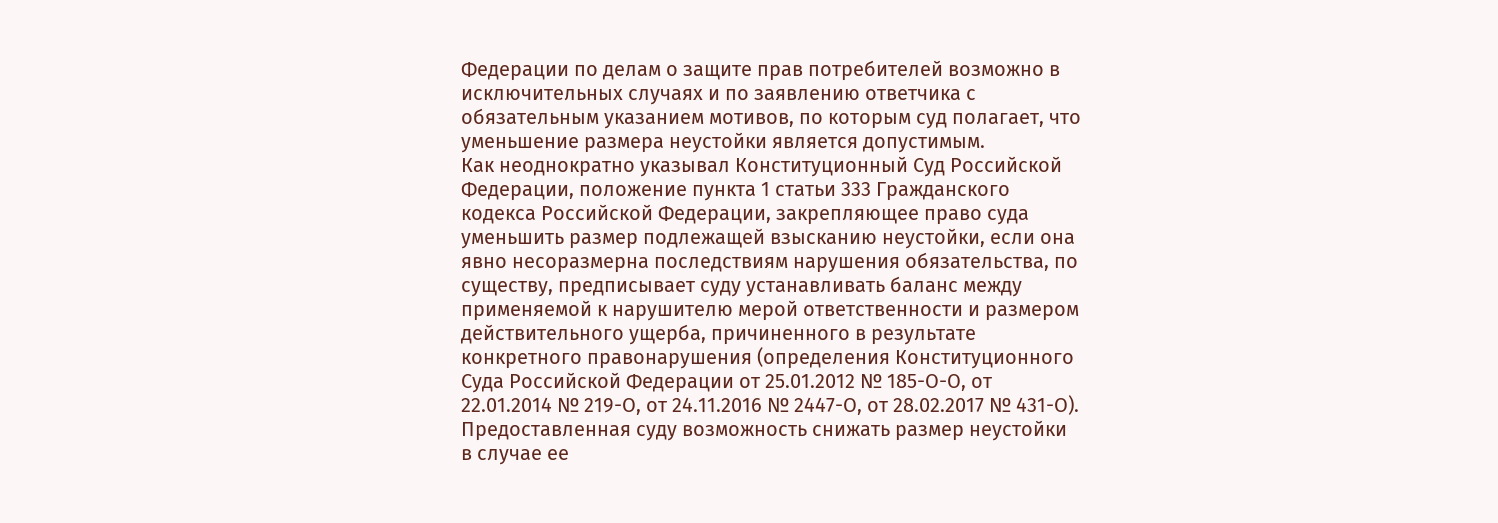Федерации по делам о защите прав потребителей возможно в исключительных случаях и по заявлению ответчика с обязательным указанием мотивов, по которым суд полагает, что уменьшение размера неустойки является допустимым.
Как неоднократно указывал Конституционный Суд Российской Федерации, положение пункта 1 статьи 333 Гражданского кодекса Российской Федерации, закрепляющее право суда уменьшить размер подлежащей взысканию неустойки, если она явно несоразмерна последствиям нарушения обязательства, по существу, предписывает суду устанавливать баланс между применяемой к нарушителю мерой ответственности и размером действительного ущерба, причиненного в результате конкретного правонарушения (определения Конституционного Суда Российской Федерации от 25.01.2012 № 185-О-О, от 22.01.2014 № 219-О, от 24.11.2016 № 2447-О, от 28.02.2017 № 431-О).
Предоставленная суду возможность снижать размер неустойки в случае ее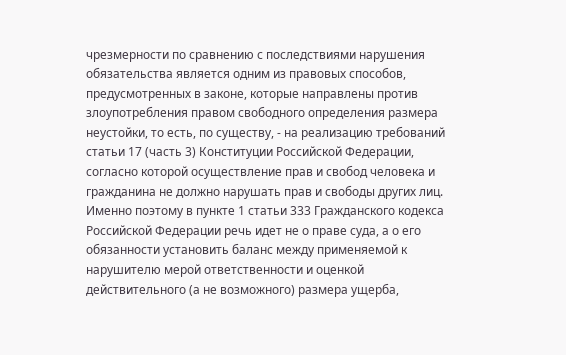чрезмерности по сравнению с последствиями нарушения обязательства является одним из правовых способов, предусмотренных в законе, которые направлены против злоупотребления правом свободного определения размера неустойки, то есть, по существу, - на реализацию требований статьи 17 (часть 3) Конституции Российской Федерации, согласно которой осуществление прав и свобод человека и гражданина не должно нарушать прав и свободы других лиц. Именно поэтому в пункте 1 статьи 333 Гражданского кодекса Российской Федерации речь идет не о праве суда, а о его обязанности установить баланс между применяемой к нарушителю мерой ответственности и оценкой действительного (а не возможного) размера ущерба,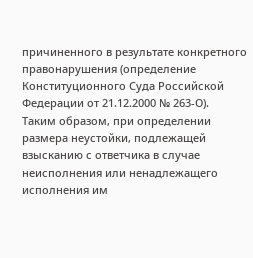причиненного в результате конкретного правонарушения (определение Конституционного Суда Российской Федерации от 21.12.2000 № 263-О).
Таким образом, при определении размера неустойки, подлежащей взысканию с ответчика в случае неисполнения или ненадлежащего исполнения им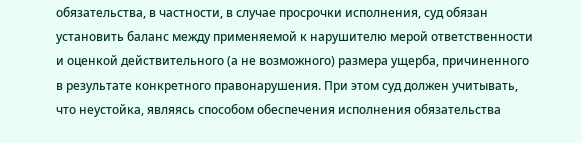обязательства, в частности, в случае просрочки исполнения, суд обязан установить баланс между применяемой к нарушителю мерой ответственности и оценкой действительного (а не возможного) размера ущерба, причиненного в результате конкретного правонарушения. При этом суд должен учитывать, что неустойка, являясь способом обеспечения исполнения обязательства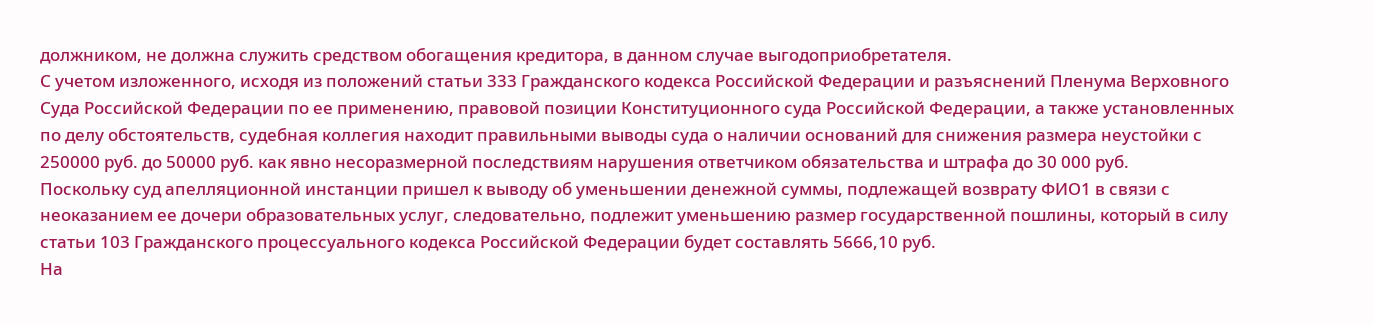должником, не должна служить средством обогащения кредитора, в данном случае выгодоприобретателя.
С учетом изложенного, исходя из положений статьи 333 Гражданского кодекса Российской Федерации и разъяснений Пленума Верховного Суда Российской Федерации по ее применению, правовой позиции Конституционного суда Российской Федерации, а также установленных по делу обстоятельств, судебная коллегия находит правильными выводы суда о наличии оснований для снижения размера неустойки с 250000 руб. до 50000 руб. как явно несоразмерной последствиям нарушения ответчиком обязательства и штрафа до 30 000 руб.
Поскольку суд апелляционной инстанции пришел к выводу об уменьшении денежной суммы, подлежащей возврату ФИО1 в связи с неоказанием ее дочери образовательных услуг, следовательно, подлежит уменьшению размер государственной пошлины, который в силу статьи 103 Гражданского процессуального кодекса Российской Федерации будет составлять 5666,10 руб.
На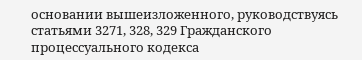основании вышеизложенного, руководствуясь статьями 3271, 328, 329 Гражданского процессуального кодекса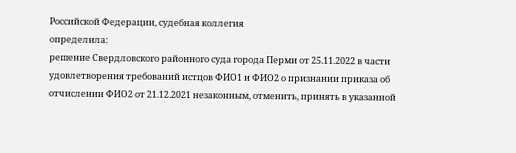Российской Федерации, судебная коллегия
определила:
решение Свердловского районного суда города Перми от 25.11.2022 в части удовлетворения требований истцов ФИО1 и ФИО2 о признании приказа об отчислении ФИО2 от 21.12.2021 незаконным, отменить, принять в указанной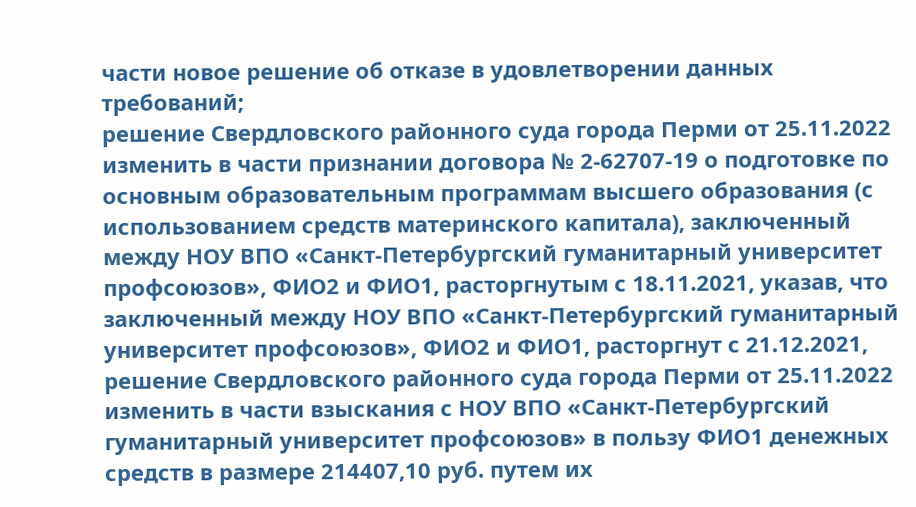части новое решение об отказе в удовлетворении данных требований;
решение Свердловского районного суда города Перми от 25.11.2022 изменить в части признании договора № 2-62707-19 о подготовке по основным образовательным программам высшего образования (с использованием средств материнского капитала), заключенный между НОУ ВПО «Санкт-Петербургский гуманитарный университет профсоюзов», ФИО2 и ФИО1, расторгнутым с 18.11.2021, указав, что заключенный между НОУ ВПО «Санкт-Петербургский гуманитарный университет профсоюзов», ФИО2 и ФИО1, расторгнут с 21.12.2021,
решение Свердловского районного суда города Перми от 25.11.2022 изменить в части взыскания с НОУ ВПО «Санкт-Петербургский гуманитарный университет профсоюзов» в пользу ФИО1 денежных средств в размере 214407,10 руб. путем их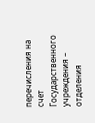перечисления на счет Государственного учреждения – отделения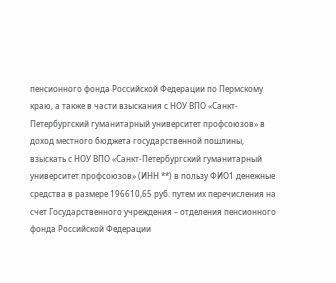пенсионного фонда Российской Федерации по Пермскому краю, а также в части взыскания с НОУ ВПО «Санкт-Петербургский гуманитарный университет профсоюзов» в доход местного бюджета государственной пошлины,
взыскать с НОУ ВПО «Санкт-Петербургский гуманитарный университет профсоюзов» (ИНН **) в пользу ФИО1 денежные средства в размере 196610,65 руб. путем их перечисления на счет Государственного учреждения – отделения пенсионного фонда Российской Федерации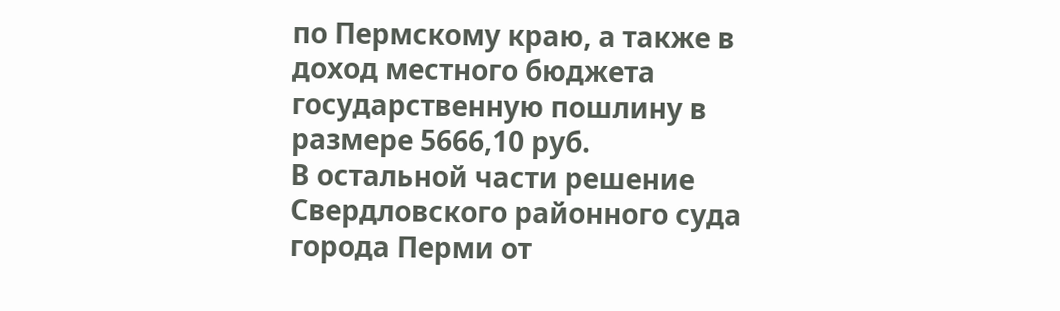по Пермскому краю, а также в доход местного бюджета государственную пошлину в размере 5666,10 руб.
В остальной части решение Свердловского районного суда города Перми от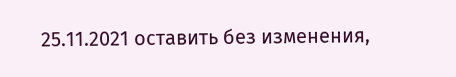25.11.2021 оставить без изменения,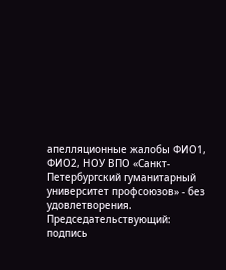апелляционные жалобы ФИО1, ФИО2, НОУ ВПО «Санкт-Петербургский гуманитарный университет профсоюзов» - без удовлетворения.
Председательствующий: подпись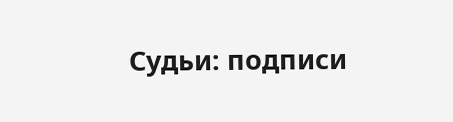Судьи: подписи